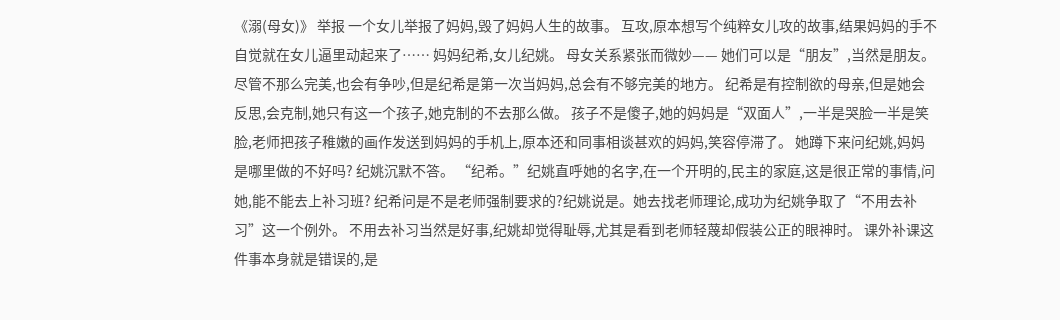《溺(母女)》 举报 一个女儿举报了妈妈,毁了妈妈人生的故事。 互攻,原本想写个纯粹女儿攻的故事,结果妈妈的手不自觉就在女儿逼里动起来了…… 妈妈纪希,女儿纪姚。 母女关系紧张而微妙—— 她们可以是“朋友”,当然是朋友。尽管不那么完美,也会有争吵,但是纪希是第一次当妈妈,总会有不够完美的地方。 纪希是有控制欲的母亲,但是她会反思,会克制,她只有这一个孩子,她克制的不去那么做。 孩子不是傻子,她的妈妈是“双面人”,一半是哭脸一半是笑脸,老师把孩子稚嫩的画作发送到妈妈的手机上,原本还和同事相谈甚欢的妈妈,笑容停滞了。 她蹲下来问纪姚,妈妈是哪里做的不好吗? 纪姚沉默不答。 “纪希。”纪姚直呼她的名字,在一个开明的,民主的家庭,这是很正常的事情,问她,能不能去上补习班? 纪希问是不是老师强制要求的?纪姚说是。她去找老师理论,成功为纪姚争取了“不用去补习”这一个例外。 不用去补习当然是好事,纪姚却觉得耻辱,尤其是看到老师轻蔑却假装公正的眼神时。 课外补课这件事本身就是错误的,是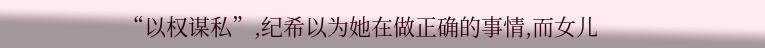“以权谋私”,纪希以为她在做正确的事情,而女儿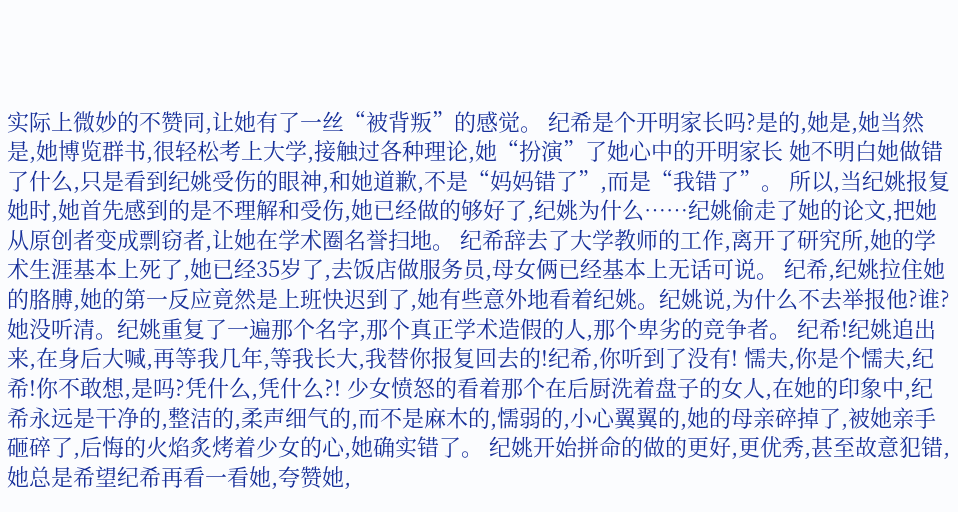实际上微妙的不赞同,让她有了一丝“被背叛”的感觉。 纪希是个开明家长吗?是的,她是,她当然是,她博览群书,很轻松考上大学,接触过各种理论,她“扮演”了她心中的开明家长 她不明白她做错了什么,只是看到纪姚受伤的眼神,和她道歉,不是“妈妈错了”,而是“我错了”。 所以,当纪姚报复她时,她首先感到的是不理解和受伤,她已经做的够好了,纪姚为什么……纪姚偷走了她的论文,把她从原创者变成剽窃者,让她在学术圈名誉扫地。 纪希辞去了大学教师的工作,离开了研究所,她的学术生涯基本上死了,她已经35岁了,去饭店做服务员,母女俩已经基本上无话可说。 纪希,纪姚拉住她的胳膊,她的第一反应竟然是上班快迟到了,她有些意外地看着纪姚。纪姚说,为什么不去举报他?谁?她没听清。纪姚重复了一遍那个名字,那个真正学术造假的人,那个卑劣的竞争者。 纪希!纪姚追出来,在身后大喊,再等我几年,等我长大,我替你报复回去的!纪希,你听到了没有! 懦夫,你是个懦夫,纪希!你不敢想,是吗?凭什么,凭什么?! 少女愤怒的看着那个在后厨洗着盘子的女人,在她的印象中,纪希永远是干净的,整洁的,柔声细气的,而不是麻木的,懦弱的,小心翼翼的,她的母亲碎掉了,被她亲手砸碎了,后悔的火焰炙烤着少女的心,她确实错了。 纪姚开始拼命的做的更好,更优秀,甚至故意犯错,她总是希望纪希再看一看她,夸赞她,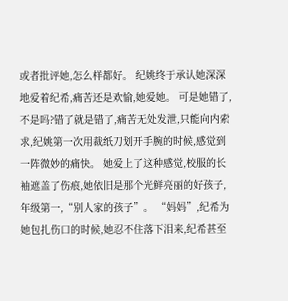或者批评她,怎么样都好。 纪姚终于承认她深深地爱着纪希,痛苦还是欢愉,她爱她。 可是她错了,不是吗?错了就是错了,痛苦无处发泄,只能向内索求,纪姚第一次用裁纸刀划开手腕的时候,感觉到一阵微妙的痛快。 她爱上了这种感觉,校服的长袖遮盖了伤痕,她依旧是那个光鲜亮丽的好孩子,年级第一,“别人家的孩子”。 “妈妈”,纪希为她包扎伤口的时候,她忍不住落下泪来,纪希甚至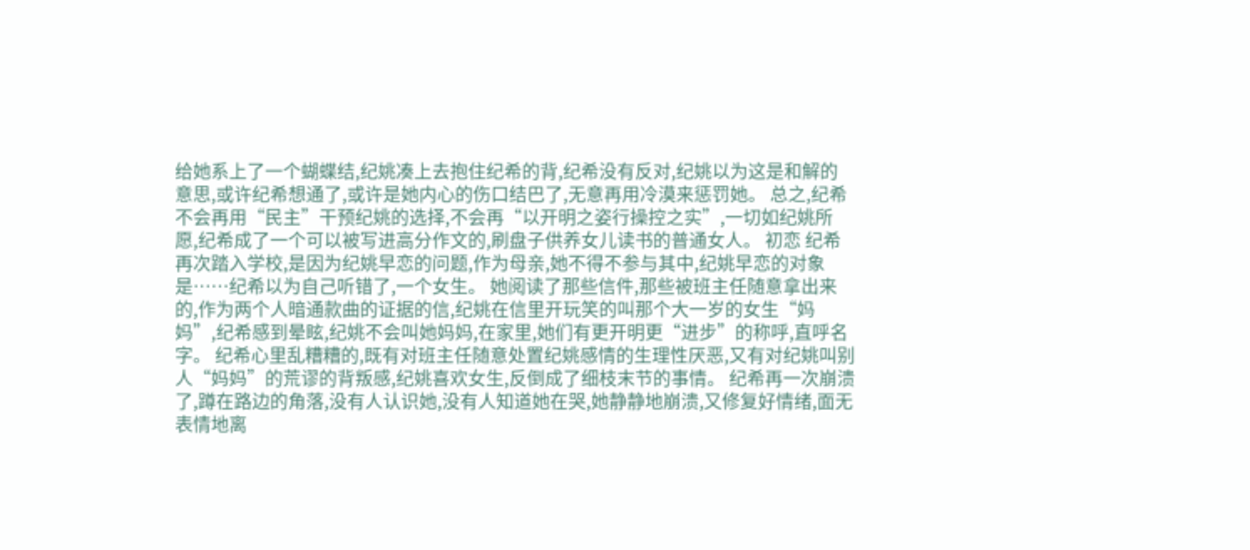给她系上了一个蝴蝶结,纪姚凑上去抱住纪希的背,纪希没有反对,纪姚以为这是和解的意思,或许纪希想通了,或许是她内心的伤口结巴了,无意再用冷漠来惩罚她。 总之,纪希不会再用“民主”干预纪姚的选择,不会再“以开明之姿行操控之实”,一切如纪姚所愿,纪希成了一个可以被写进高分作文的,刷盘子供养女儿读书的普通女人。 初恋 纪希再次踏入学校,是因为纪姚早恋的问题,作为母亲,她不得不参与其中,纪姚早恋的对象是……纪希以为自己听错了,一个女生。 她阅读了那些信件,那些被班主任随意拿出来的,作为两个人暗通款曲的证据的信,纪姚在信里开玩笑的叫那个大一岁的女生“妈妈”,纪希感到晕眩,纪姚不会叫她妈妈,在家里,她们有更开明更“进步”的称呼,直呼名字。 纪希心里乱糟糟的,既有对班主任随意处置纪姚感情的生理性厌恶,又有对纪姚叫别人“妈妈”的荒谬的背叛感,纪姚喜欢女生,反倒成了细枝末节的事情。 纪希再一次崩溃了,蹲在路边的角落,没有人认识她,没有人知道她在哭,她静静地崩溃,又修复好情绪,面无表情地离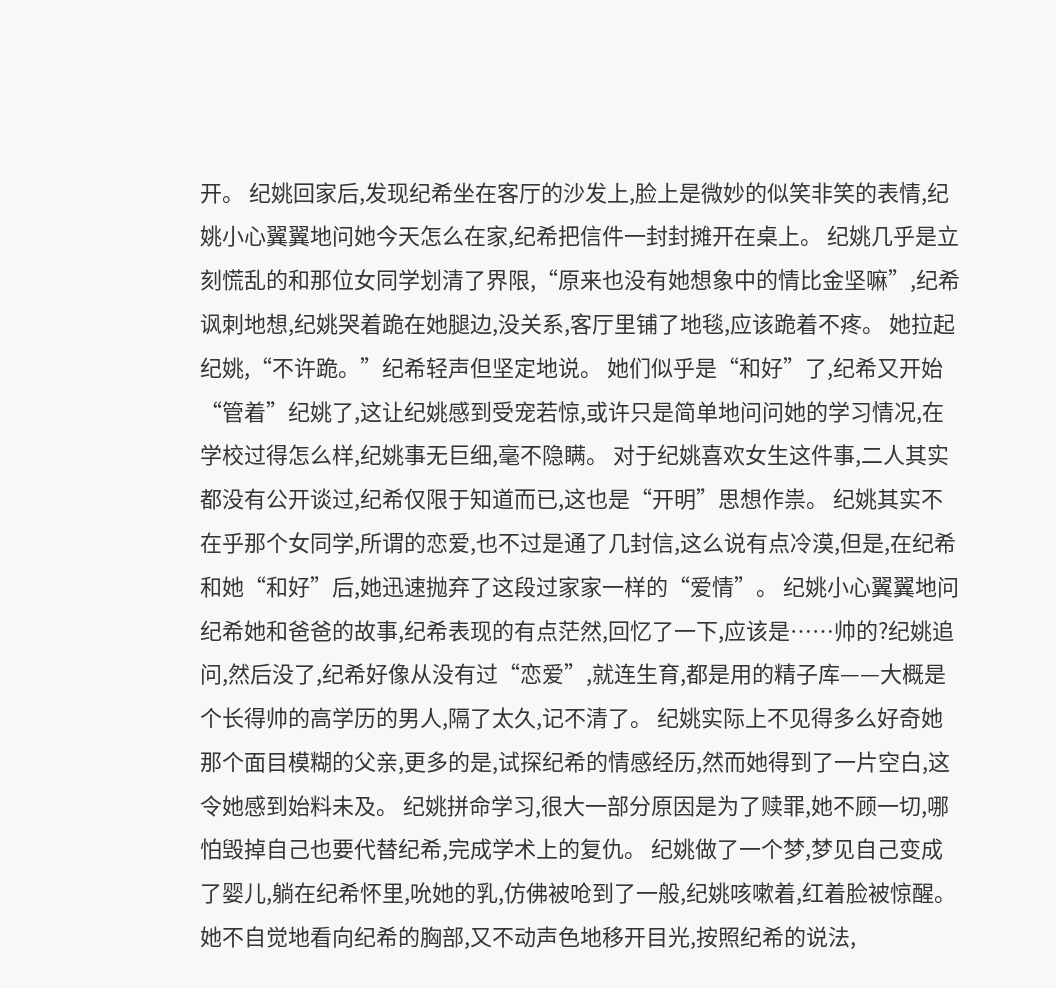开。 纪姚回家后,发现纪希坐在客厅的沙发上,脸上是微妙的似笑非笑的表情,纪姚小心翼翼地问她今天怎么在家,纪希把信件一封封摊开在桌上。 纪姚几乎是立刻慌乱的和那位女同学划清了界限,“原来也没有她想象中的情比金坚嘛”,纪希讽刺地想,纪姚哭着跪在她腿边,没关系,客厅里铺了地毯,应该跪着不疼。 她拉起纪姚,“不许跪。”纪希轻声但坚定地说。 她们似乎是“和好”了,纪希又开始“管着”纪姚了,这让纪姚感到受宠若惊,或许只是简单地问问她的学习情况,在学校过得怎么样,纪姚事无巨细,毫不隐瞒。 对于纪姚喜欢女生这件事,二人其实都没有公开谈过,纪希仅限于知道而已,这也是“开明”思想作祟。 纪姚其实不在乎那个女同学,所谓的恋爱,也不过是通了几封信,这么说有点冷漠,但是,在纪希和她“和好”后,她迅速抛弃了这段过家家一样的“爱情”。 纪姚小心翼翼地问纪希她和爸爸的故事,纪希表现的有点茫然,回忆了一下,应该是……帅的?纪姚追问,然后没了,纪希好像从没有过“恋爱”,就连生育,都是用的精子库——大概是个长得帅的高学历的男人,隔了太久,记不清了。 纪姚实际上不见得多么好奇她那个面目模糊的父亲,更多的是,试探纪希的情感经历,然而她得到了一片空白,这令她感到始料未及。 纪姚拼命学习,很大一部分原因是为了赎罪,她不顾一切,哪怕毁掉自己也要代替纪希,完成学术上的复仇。 纪姚做了一个梦,梦见自己变成了婴儿,躺在纪希怀里,吮她的乳,仿佛被呛到了一般,纪姚咳嗽着,红着脸被惊醒。 她不自觉地看向纪希的胸部,又不动声色地移开目光,按照纪希的说法,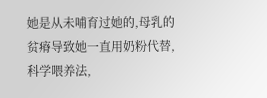她是从未哺育过她的,母乳的贫瘠导致她一直用奶粉代替,科学喂养法,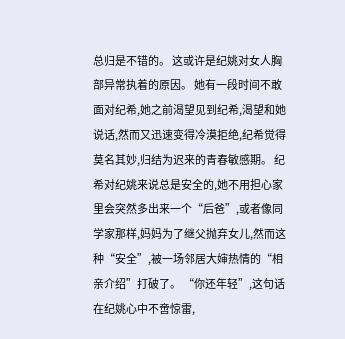总归是不错的。 这或许是纪姚对女人胸部异常执着的原因。 她有一段时间不敢面对纪希,她之前渴望见到纪希,渴望和她说话,然而又迅速变得冷漠拒绝,纪希觉得莫名其妙,归结为迟来的青春敏感期。 纪希对纪姚来说总是安全的,她不用担心家里会突然多出来一个“后爸”,或者像同学家那样,妈妈为了继父抛弃女儿,然而这种“安全”,被一场邻居大婶热情的“相亲介绍”打破了。 “你还年轻”,这句话在纪姚心中不啻惊雷,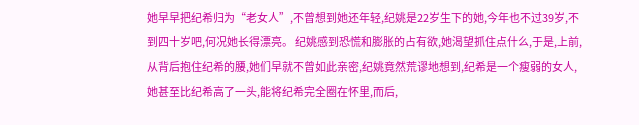她早早把纪希归为“老女人”,不曾想到她还年轻,纪姚是22岁生下的她,今年也不过39岁,不到四十岁吧,何况她长得漂亮。 纪姚感到恐慌和膨胀的占有欲,她渴望抓住点什么,于是,上前,从背后抱住纪希的腰,她们早就不曾如此亲密,纪姚竟然荒谬地想到,纪希是一个瘦弱的女人,她甚至比纪希高了一头,能将纪希完全圈在怀里,而后,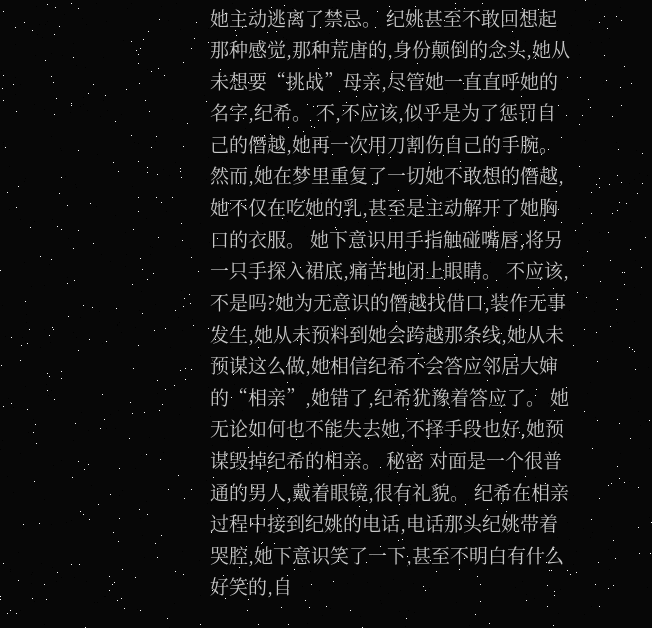她主动逃离了禁忌。 纪姚甚至不敢回想起那种感觉,那种荒唐的,身份颠倒的念头,她从未想要“挑战”母亲,尽管她一直直呼她的名字,纪希。 不,不应该,似乎是为了惩罚自己的僭越,她再一次用刀割伤自己的手腕。 然而,她在梦里重复了一切她不敢想的僭越,她不仅在吃她的乳,甚至是主动解开了她胸口的衣服。 她下意识用手指触碰嘴唇,将另一只手探入裙底,痛苦地闭上眼睛。 不应该,不是吗?她为无意识的僭越找借口,装作无事发生,她从未预料到她会跨越那条线,她从未预谋这么做,她相信纪希不会答应邻居大婶的“相亲”,她错了,纪希犹豫着答应了。 她无论如何也不能失去她,不择手段也好,她预谋毁掉纪希的相亲。 秘密 对面是一个很普通的男人,戴着眼镜,很有礼貌。 纪希在相亲过程中接到纪姚的电话,电话那头纪姚带着哭腔,她下意识笑了一下,甚至不明白有什么好笑的,自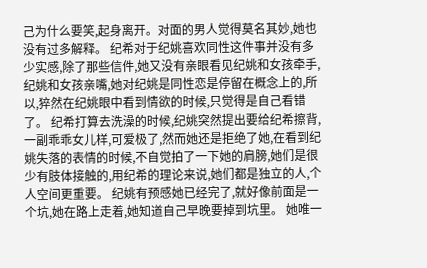己为什么要笑,起身离开。对面的男人觉得莫名其妙,她也没有过多解释。 纪希对于纪姚喜欢同性这件事并没有多少实感,除了那些信件,她又没有亲眼看见纪姚和女孩牵手,纪姚和女孩亲嘴,她对纪姚是同性恋是停留在概念上的,所以,猝然在纪姚眼中看到情欲的时候,只觉得是自己看错了。 纪希打算去洗澡的时候,纪姚突然提出要给纪希擦背,一副乖乖女儿样,可爱极了,然而她还是拒绝了她,在看到纪姚失落的表情的时候,不自觉拍了一下她的肩膀,她们是很少有肢体接触的,用纪希的理论来说,她们都是独立的人,个人空间更重要。 纪姚有预感她已经完了,就好像前面是一个坑,她在路上走着,她知道自己早晚要掉到坑里。 她唯一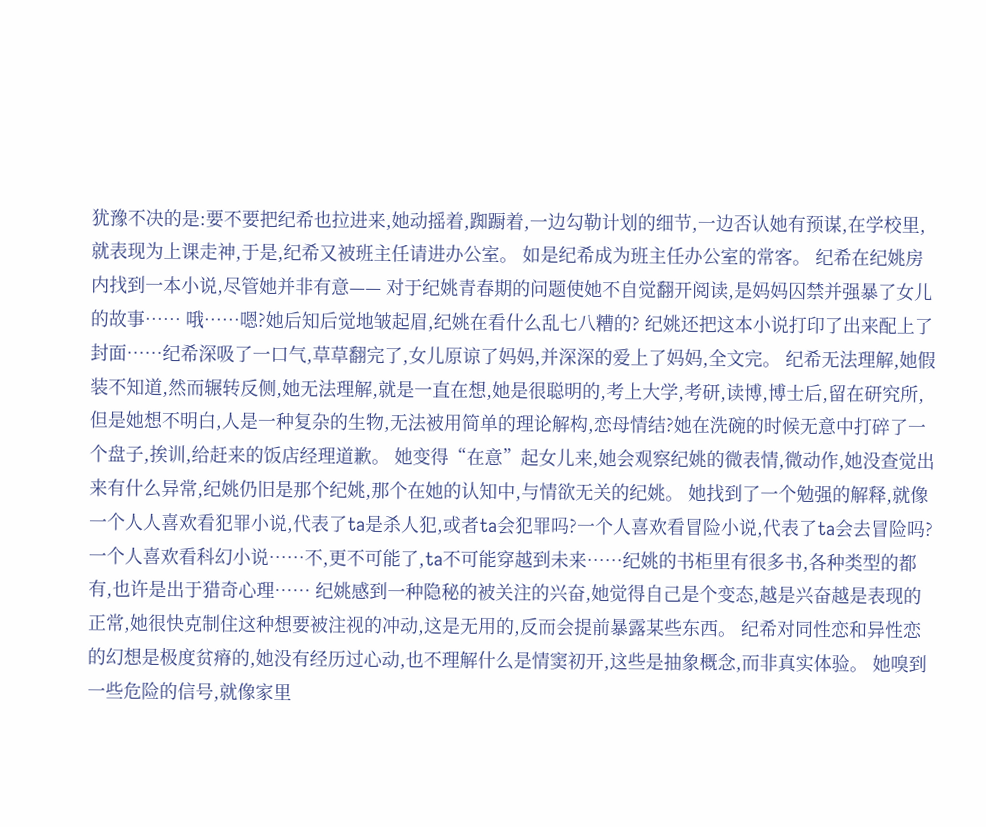犹豫不决的是:要不要把纪希也拉进来,她动摇着,踟蹰着,一边勾勒计划的细节,一边否认她有预谋,在学校里,就表现为上课走神,于是,纪希又被班主任请进办公室。 如是纪希成为班主任办公室的常客。 纪希在纪姚房内找到一本小说,尽管她并非有意—— 对于纪姚青春期的问题使她不自觉翻开阅读,是妈妈囚禁并强暴了女儿的故事…… 哦……嗯?她后知后觉地皱起眉,纪姚在看什么乱七八糟的? 纪姚还把这本小说打印了出来配上了封面……纪希深吸了一口气,草草翻完了,女儿原谅了妈妈,并深深的爱上了妈妈,全文完。 纪希无法理解,她假装不知道,然而辗转反侧,她无法理解,就是一直在想,她是很聪明的,考上大学,考研,读博,博士后,留在研究所,但是她想不明白,人是一种复杂的生物,无法被用简单的理论解构,恋母情结?她在洗碗的时候无意中打碎了一个盘子,挨训,给赶来的饭店经理道歉。 她变得“在意”起女儿来,她会观察纪姚的微表情,微动作,她没查觉出来有什么异常,纪姚仍旧是那个纪姚,那个在她的认知中,与情欲无关的纪姚。 她找到了一个勉强的解释,就像一个人人喜欢看犯罪小说,代表了ta是杀人犯,或者ta会犯罪吗?一个人喜欢看冒险小说,代表了ta会去冒险吗?一个人喜欢看科幻小说……不,更不可能了,ta不可能穿越到未来……纪姚的书柜里有很多书,各种类型的都有,也许是出于猎奇心理…… 纪姚感到一种隐秘的被关注的兴奋,她觉得自己是个变态,越是兴奋越是表现的正常,她很快克制住这种想要被注视的冲动,这是无用的,反而会提前暴露某些东西。 纪希对同性恋和异性恋的幻想是极度贫瘠的,她没有经历过心动,也不理解什么是情窦初开,这些是抽象概念,而非真实体验。 她嗅到一些危险的信号,就像家里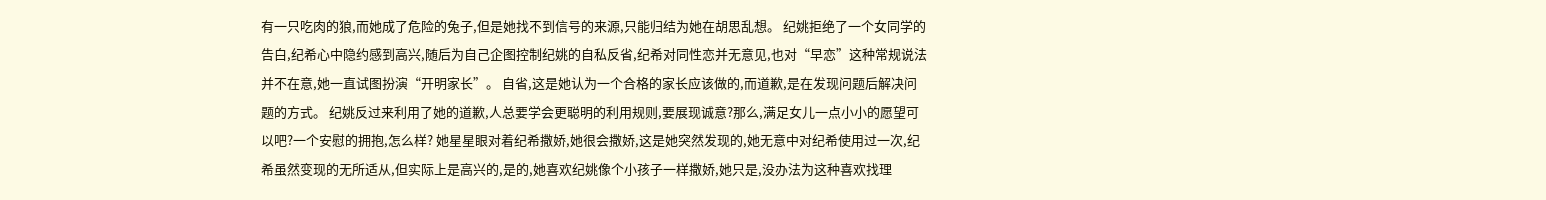有一只吃肉的狼,而她成了危险的兔子,但是她找不到信号的来源,只能归结为她在胡思乱想。 纪姚拒绝了一个女同学的告白,纪希心中隐约感到高兴,随后为自己企图控制纪姚的自私反省,纪希对同性恋并无意见,也对“早恋”这种常规说法并不在意,她一直试图扮演“开明家长”。 自省,这是她认为一个合格的家长应该做的,而道歉,是在发现问题后解决问题的方式。 纪姚反过来利用了她的道歉,人总要学会更聪明的利用规则,要展现诚意?那么,满足女儿一点小小的愿望可以吧?一个安慰的拥抱,怎么样? 她星星眼对着纪希撒娇,她很会撒娇,这是她突然发现的,她无意中对纪希使用过一次,纪希虽然变现的无所适从,但实际上是高兴的,是的,她喜欢纪姚像个小孩子一样撒娇,她只是,没办法为这种喜欢找理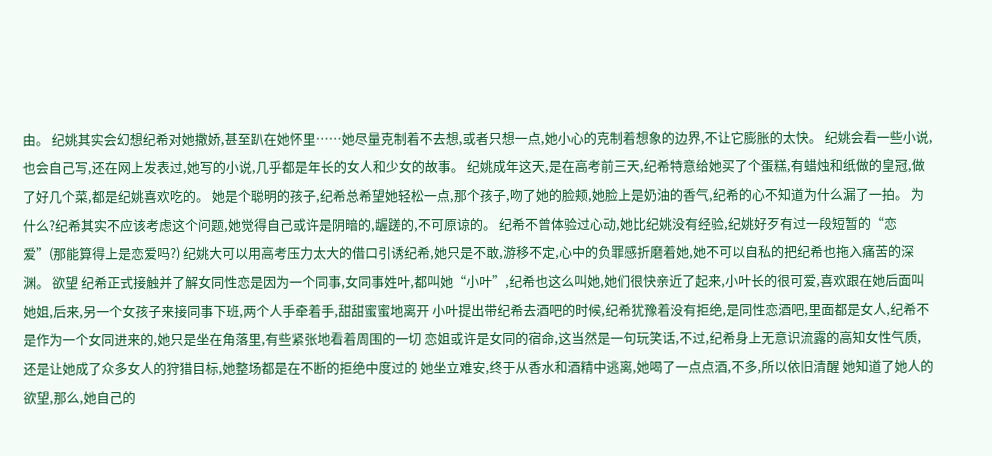由。 纪姚其实会幻想纪希对她撒娇,甚至趴在她怀里……她尽量克制着不去想,或者只想一点,她小心的克制着想象的边界,不让它膨胀的太快。 纪姚会看一些小说,也会自己写,还在网上发表过,她写的小说,几乎都是年长的女人和少女的故事。 纪姚成年这天,是在高考前三天,纪希特意给她买了个蛋糕,有蜡烛和纸做的皇冠,做了好几个菜,都是纪姚喜欢吃的。 她是个聪明的孩子,纪希总希望她轻松一点,那个孩子,吻了她的脸颊,她脸上是奶油的香气,纪希的心不知道为什么漏了一拍。 为什么?纪希其实不应该考虑这个问题,她觉得自己或许是阴暗的,龌蹉的,不可原谅的。 纪希不曾体验过心动,她比纪姚没有经验,纪姚好歹有过一段短暂的“恋爱”(那能算得上是恋爱吗?) 纪姚大可以用高考压力太大的借口引诱纪希,她只是不敢,游移不定,心中的负罪感折磨着她,她不可以自私的把纪希也拖入痛苦的深渊。 欲望 纪希正式接触并了解女同性恋是因为一个同事,女同事姓叶,都叫她“小叶”,纪希也这么叫她,她们很快亲近了起来,小叶长的很可爱,喜欢跟在她后面叫她姐,后来,另一个女孩子来接同事下班,两个人手牵着手,甜甜蜜蜜地离开 小叶提出带纪希去酒吧的时候,纪希犹豫着没有拒绝,是同性恋酒吧,里面都是女人,纪希不是作为一个女同进来的,她只是坐在角落里,有些紧张地看着周围的一切 恋姐或许是女同的宿命,这当然是一句玩笑话,不过,纪希身上无意识流露的高知女性气质,还是让她成了众多女人的狩猎目标,她整场都是在不断的拒绝中度过的 她坐立难安,终于从香水和酒精中逃离,她喝了一点点酒,不多,所以依旧清醒 她知道了她人的欲望,那么,她自己的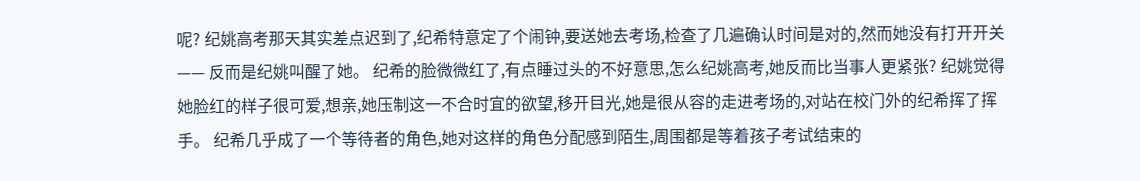呢? 纪姚高考那天其实差点迟到了,纪希特意定了个闹钟,要送她去考场,检查了几遍确认时间是对的,然而她没有打开开关—— 反而是纪姚叫醒了她。 纪希的脸微微红了,有点睡过头的不好意思,怎么纪姚高考,她反而比当事人更紧张? 纪姚觉得她脸红的样子很可爱,想亲,她压制这一不合时宜的欲望,移开目光,她是很从容的走进考场的,对站在校门外的纪希挥了挥手。 纪希几乎成了一个等待者的角色,她对这样的角色分配感到陌生,周围都是等着孩子考试结束的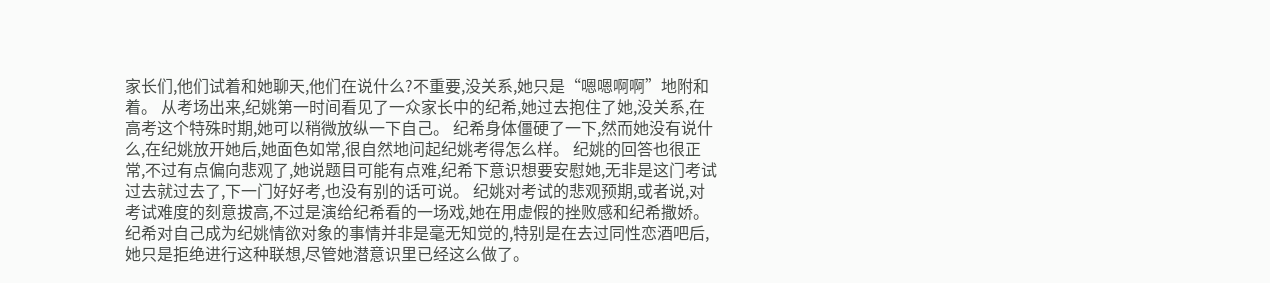家长们,他们试着和她聊天,他们在说什么?不重要,没关系,她只是“嗯嗯啊啊”地附和着。 从考场出来,纪姚第一时间看见了一众家长中的纪希,她过去抱住了她,没关系,在高考这个特殊时期,她可以稍微放纵一下自己。 纪希身体僵硬了一下,然而她没有说什么,在纪姚放开她后,她面色如常,很自然地问起纪姚考得怎么样。 纪姚的回答也很正常,不过有点偏向悲观了,她说题目可能有点难,纪希下意识想要安慰她,无非是这门考试过去就过去了,下一门好好考,也没有别的话可说。 纪姚对考试的悲观预期,或者说,对考试难度的刻意拔高,不过是演给纪希看的一场戏,她在用虚假的挫败感和纪希撒娇。 纪希对自己成为纪姚情欲对象的事情并非是毫无知觉的,特别是在去过同性恋酒吧后,她只是拒绝进行这种联想,尽管她潜意识里已经这么做了。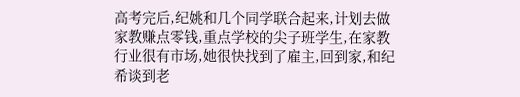高考完后,纪姚和几个同学联合起来,计划去做家教赚点零钱,重点学校的尖子班学生,在家教行业很有市场,她很快找到了雇主,回到家,和纪希谈到老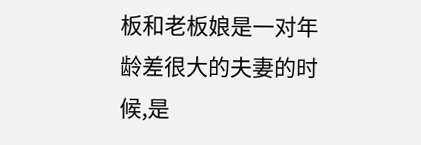板和老板娘是一对年龄差很大的夫妻的时候,是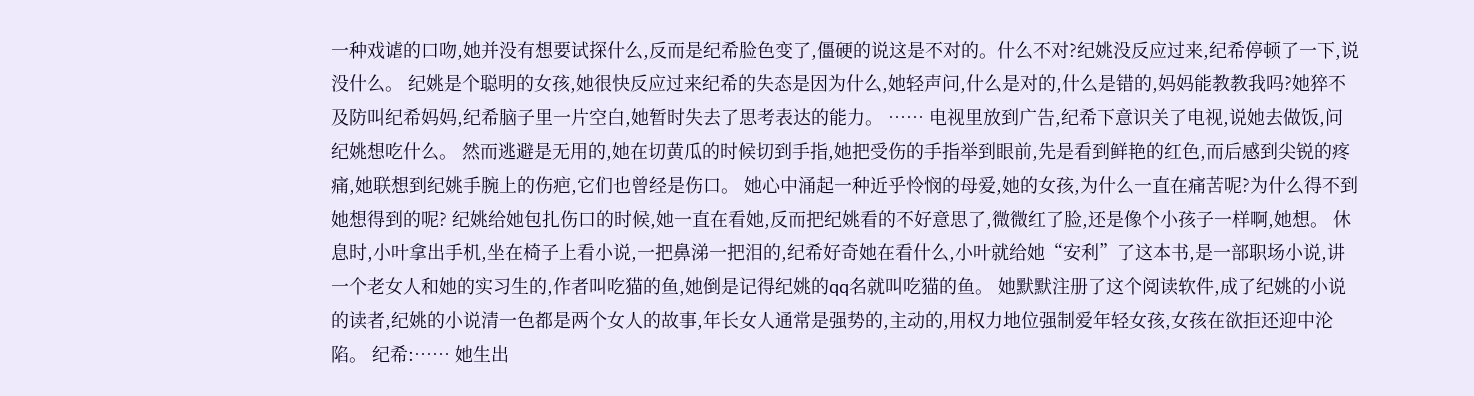一种戏谑的口吻,她并没有想要试探什么,反而是纪希脸色变了,僵硬的说这是不对的。什么不对?纪姚没反应过来,纪希停顿了一下,说没什么。 纪姚是个聪明的女孩,她很快反应过来纪希的失态是因为什么,她轻声问,什么是对的,什么是错的,妈妈能教教我吗?她猝不及防叫纪希妈妈,纪希脑子里一片空白,她暂时失去了思考表达的能力。 …… 电视里放到广告,纪希下意识关了电视,说她去做饭,问纪姚想吃什么。 然而逃避是无用的,她在切黄瓜的时候切到手指,她把受伤的手指举到眼前,先是看到鲜艳的红色,而后感到尖锐的疼痛,她联想到纪姚手腕上的伤疤,它们也曾经是伤口。 她心中涌起一种近乎怜悯的母爱,她的女孩,为什么一直在痛苦呢?为什么得不到她想得到的呢? 纪姚给她包扎伤口的时候,她一直在看她,反而把纪姚看的不好意思了,微微红了脸,还是像个小孩子一样啊,她想。 休息时,小叶拿出手机,坐在椅子上看小说,一把鼻涕一把泪的,纪希好奇她在看什么,小叶就给她“安利”了这本书,是一部职场小说,讲一个老女人和她的实习生的,作者叫吃猫的鱼,她倒是记得纪姚的qq名就叫吃猫的鱼。 她默默注册了这个阅读软件,成了纪姚的小说的读者,纪姚的小说清一色都是两个女人的故事,年长女人通常是强势的,主动的,用权力地位强制爱年轻女孩,女孩在欲拒还迎中沦陷。 纪希:…… 她生出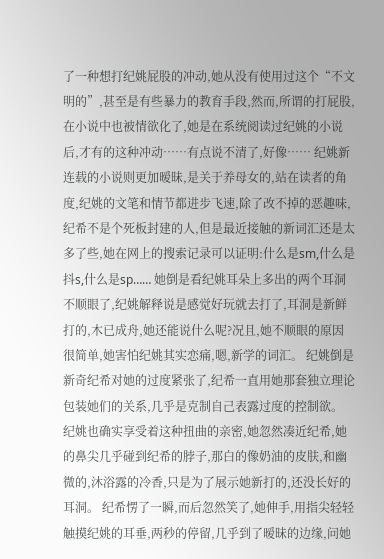了一种想打纪姚屁股的冲动,她从没有使用过这个“不文明的”,甚至是有些暴力的教育手段,然而,所谓的打屁股,在小说中也被情欲化了,她是在系统阅读过纪姚的小说后,才有的这种冲动……有点说不清了,好像…… 纪姚新连载的小说则更加暧昧,是关于养母女的,站在读者的角度,纪姚的文笔和情节都进步飞速,除了改不掉的恶趣味,纪希不是个死板封建的人,但是最近接触的新词汇还是太多了些,她在网上的搜索记录可以证明:什么是sm,什么是抖s,什么是sp…… 她倒是看纪姚耳朵上多出的两个耳洞不顺眼了,纪姚解释说是感觉好玩就去打了,耳洞是新鲜打的,木已成舟,她还能说什么呢?况且,她不顺眼的原因很简单,她害怕纪姚其实恋痛,嗯,新学的词汇。 纪姚倒是新奇纪希对她的过度紧张了,纪希一直用她那套独立理论包装她们的关系,几乎是克制自己表露过度的控制欲。 纪姚也确实享受着这种扭曲的亲密,她忽然凑近纪希,她的鼻尖几乎碰到纪希的脖子,那白的像奶油的皮肤,和幽微的,沐浴露的冷香,只是为了展示她新打的,还没长好的耳洞。 纪希愣了一瞬,而后忽然笑了,她伸手,用指尖轻轻触摸纪姚的耳垂,两秒的停留,几乎到了暧昧的边缘,问她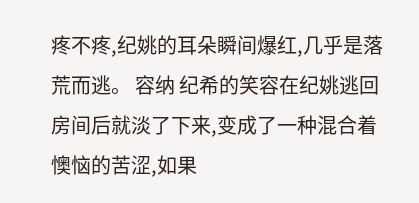疼不疼,纪姚的耳朵瞬间爆红,几乎是落荒而逃。 容纳 纪希的笑容在纪姚逃回房间后就淡了下来,变成了一种混合着懊恼的苦涩,如果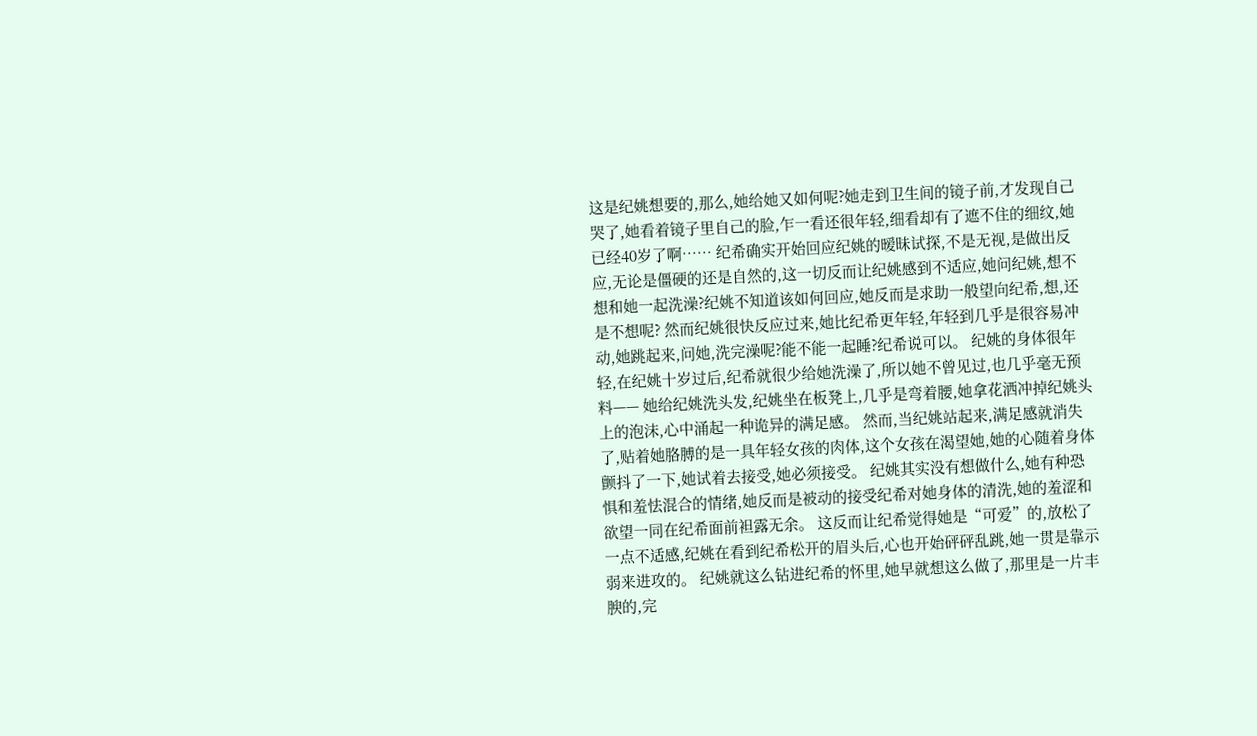这是纪姚想要的,那么,她给她又如何呢?她走到卫生间的镜子前,才发现自己哭了,她看着镜子里自己的脸,乍一看还很年轻,细看却有了遮不住的细纹,她已经40岁了啊…… 纪希确实开始回应纪姚的暧昧试探,不是无视,是做出反应,无论是僵硬的还是自然的,这一切反而让纪姚感到不适应,她问纪姚,想不想和她一起洗澡?纪姚不知道该如何回应,她反而是求助一般望向纪希,想,还是不想呢? 然而纪姚很快反应过来,她比纪希更年轻,年轻到几乎是很容易冲动,她跳起来,问她,洗完澡呢?能不能一起睡?纪希说可以。 纪姚的身体很年轻,在纪姚十岁过后,纪希就很少给她洗澡了,所以她不曾见过,也几乎毫无预料—— 她给纪姚洗头发,纪姚坐在板凳上,几乎是弯着腰,她拿花洒冲掉纪姚头上的泡沫,心中涌起一种诡异的满足感。 然而,当纪姚站起来,满足感就消失了,贴着她胳膊的是一具年轻女孩的肉体,这个女孩在渴望她,她的心随着身体颤抖了一下,她试着去接受,她必须接受。 纪姚其实没有想做什么,她有种恐惧和羞怯混合的情绪,她反而是被动的接受纪希对她身体的清洗,她的羞涩和欲望一同在纪希面前袒露无余。 这反而让纪希觉得她是“可爱”的,放松了一点不适感,纪姚在看到纪希松开的眉头后,心也开始砰砰乱跳,她一贯是靠示弱来进攻的。 纪姚就这么钻进纪希的怀里,她早就想这么做了,那里是一片丰腴的,完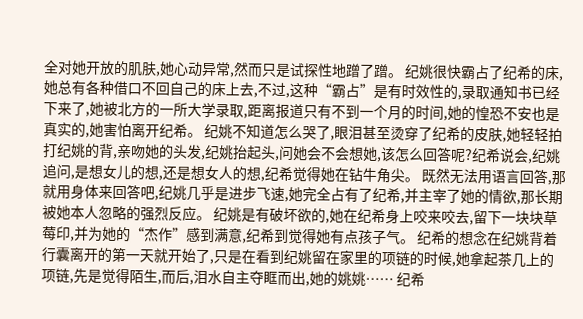全对她开放的肌肤,她心动异常,然而只是试探性地蹭了蹭。 纪姚很快霸占了纪希的床,她总有各种借口不回自己的床上去,不过,这种“霸占”是有时效性的,录取通知书已经下来了,她被北方的一所大学录取,距离报道只有不到一个月的时间,她的惶恐不安也是真实的,她害怕离开纪希。 纪姚不知道怎么哭了,眼泪甚至烫穿了纪希的皮肤,她轻轻拍打纪姚的背,亲吻她的头发,纪姚抬起头,问她会不会想她,该怎么回答呢?纪希说会,纪姚追问,是想女儿的想,还是想女人的想,纪希觉得她在钻牛角尖。 既然无法用语言回答,那就用身体来回答吧,纪姚几乎是进步飞速,她完全占有了纪希,并主宰了她的情欲,那长期被她本人忽略的强烈反应。 纪姚是有破坏欲的,她在纪希身上咬来咬去,留下一块块草莓印,并为她的“杰作”感到满意,纪希到觉得她有点孩子气。 纪希的想念在纪姚背着行囊离开的第一天就开始了,只是在看到纪姚留在家里的项链的时候,她拿起茶几上的项链,先是觉得陌生,而后,泪水自主夺眶而出,她的姚姚…… 纪希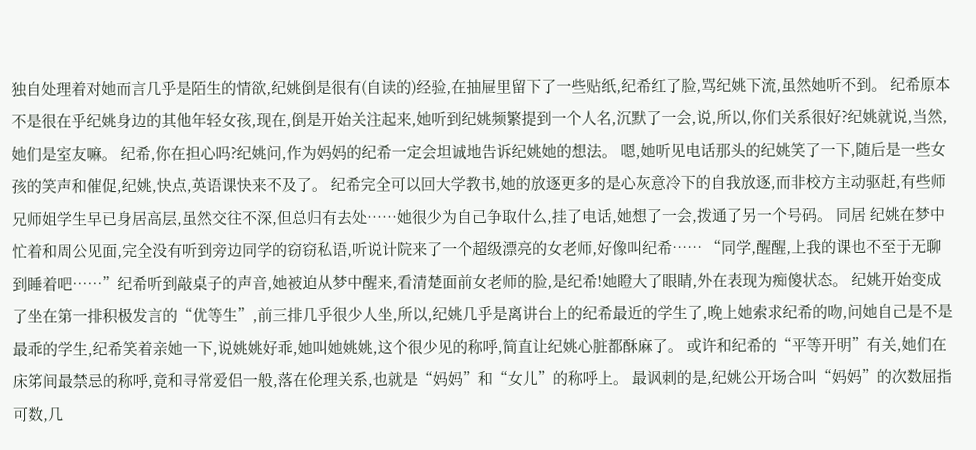独自处理着对她而言几乎是陌生的情欲,纪姚倒是很有(自读的)经验,在抽屉里留下了一些贴纸,纪希红了脸,骂纪姚下流,虽然她听不到。 纪希原本不是很在乎纪姚身边的其他年轻女孩,现在,倒是开始关注起来,她听到纪姚频繁提到一个人名,沉默了一会,说,所以,你们关系很好?纪姚就说,当然,她们是室友嘛。 纪希,你在担心吗?纪姚问,作为妈妈的纪希一定会坦诚地告诉纪姚她的想法。 嗯,她听见电话那头的纪姚笑了一下,随后是一些女孩的笑声和催促,纪姚,快点,英语课快来不及了。 纪希完全可以回大学教书,她的放逐更多的是心灰意冷下的自我放逐,而非校方主动驱赶,有些师兄师姐学生早已身居高层,虽然交往不深,但总归有去处……她很少为自己争取什么,挂了电话,她想了一会,拨通了另一个号码。 同居 纪姚在梦中忙着和周公见面,完全没有听到旁边同学的窃窃私语,听说计院来了一个超级漂亮的女老师,好像叫纪希…… “同学,醒醒,上我的课也不至于无聊到睡着吧……”纪希听到敲桌子的声音,她被迫从梦中醒来,看清楚面前女老师的脸,是纪希!她瞪大了眼睛,外在表现为痴傻状态。 纪姚开始变成了坐在第一排积极发言的“优等生”,前三排几乎很少人坐,所以,纪姚几乎是离讲台上的纪希最近的学生了,晚上她索求纪希的吻,问她自己是不是最乖的学生,纪希笑着亲她一下,说姚姚好乖,她叫她姚姚,这个很少见的称呼,简直让纪姚心脏都酥麻了。 或许和纪希的“平等开明”有关,她们在床笫间最禁忌的称呼,竟和寻常爱侣一般,落在伦理关系,也就是“妈妈”和“女儿”的称呼上。 最讽刺的是,纪姚公开场合叫“妈妈”的次数屈指可数,几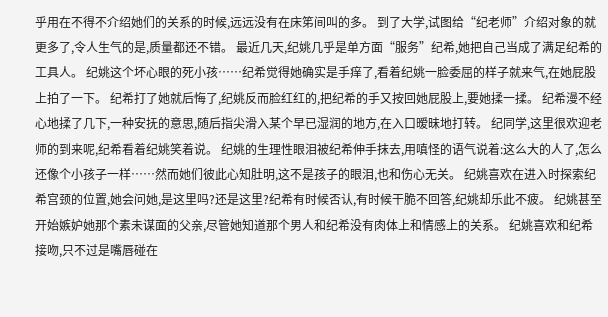乎用在不得不介绍她们的关系的时候,远远没有在床笫间叫的多。 到了大学,试图给“纪老师”介绍对象的就更多了,令人生气的是,质量都还不错。 最近几天,纪姚几乎是单方面“服务”纪希,她把自己当成了满足纪希的工具人。 纪姚这个坏心眼的死小孩……纪希觉得她确实是手痒了,看着纪姚一脸委屈的样子就来气,在她屁股上拍了一下。 纪希打了她就后悔了,纪姚反而脸红红的,把纪希的手又按回她屁股上,要她揉一揉。 纪希漫不经心地揉了几下,一种安抚的意思,随后指尖滑入某个早已湿润的地方,在入口暧昧地打转。 纪同学,这里很欢迎老师的到来呢,纪希看着纪姚笑着说。 纪姚的生理性眼泪被纪希伸手抹去,用嗔怪的语气说着:这么大的人了,怎么还像个小孩子一样……然而她们彼此心知肚明,这不是孩子的眼泪,也和伤心无关。 纪姚喜欢在进入时探索纪希宫颈的位置,她会问她,是这里吗?还是这里?纪希有时候否认,有时候干脆不回答,纪姚却乐此不疲。 纪姚甚至开始嫉妒她那个素未谋面的父亲,尽管她知道那个男人和纪希没有肉体上和情感上的关系。 纪姚喜欢和纪希接吻,只不过是嘴唇碰在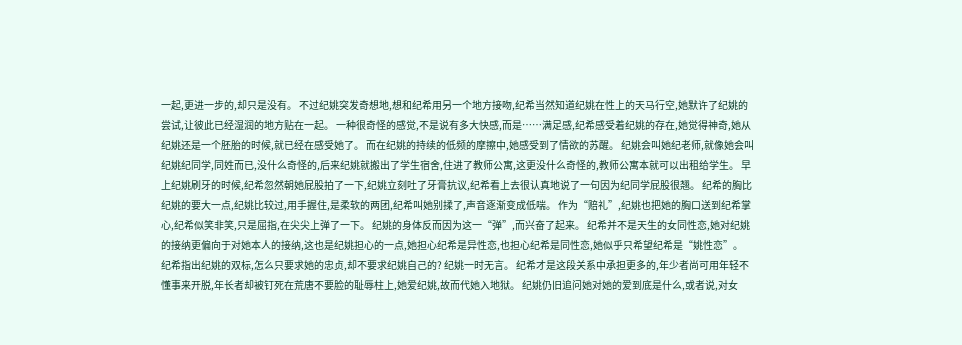一起,更进一步的,却只是没有。 不过纪姚突发奇想地,想和纪希用另一个地方接吻,纪希当然知道纪姚在性上的天马行空,她默许了纪姚的尝试,让彼此已经湿润的地方贴在一起。 一种很奇怪的感觉,不是说有多大快感,而是……满足感,纪希感受着纪姚的存在,她觉得神奇,她从纪姚还是一个胚胎的时候,就已经在感受她了。 而在纪姚的持续的低频的摩擦中,她感受到了情欲的苏醒。 纪姚会叫她纪老师,就像她会叫纪姚纪同学,同姓而已,没什么奇怪的,后来纪姚就搬出了学生宿舍,住进了教师公寓,这更没什么奇怪的,教师公寓本就可以出租给学生。 早上纪姚刷牙的时候,纪希忽然朝她屁股拍了一下,纪姚立刻吐了牙膏抗议,纪希看上去很认真地说了一句因为纪同学屁股很翘。 纪希的胸比纪姚的要大一点,纪姚比较过,用手握住,是柔软的两团,纪希叫她别揉了,声音逐渐变成低喘。 作为“赔礼”,纪姚也把她的胸口送到纪希掌心,纪希似笑非笑,只是屈指,在尖尖上弹了一下。 纪姚的身体反而因为这一“弹”,而兴奋了起来。 纪希并不是天生的女同性恋,她对纪姚的接纳更偏向于对她本人的接纳,这也是纪姚担心的一点,她担心纪希是异性恋,也担心纪希是同性恋,她似乎只希望纪希是“姚性恋”。 纪希指出纪姚的双标,怎么只要求她的忠贞,却不要求纪姚自己的? 纪姚一时无言。 纪希才是这段关系中承担更多的,年少者尚可用年轻不懂事来开脱,年长者却被钉死在荒唐不要脸的耻辱柱上,她爱纪姚,故而代她入地狱。 纪姚仍旧追问她对她的爱到底是什么,或者说,对女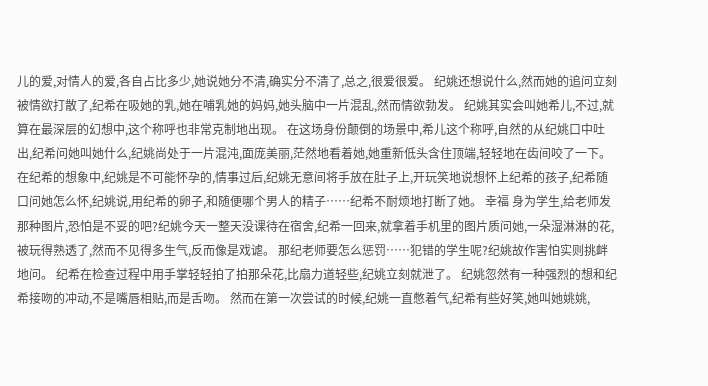儿的爱,对情人的爱,各自占比多少,她说她分不清,确实分不清了,总之,很爱很爱。 纪姚还想说什么,然而她的追问立刻被情欲打散了,纪希在吸她的乳,她在哺乳她的妈妈,她头脑中一片混乱,然而情欲勃发。 纪姚其实会叫她希儿,不过,就算在最深层的幻想中,这个称呼也非常克制地出现。 在这场身份颠倒的场景中,希儿这个称呼,自然的从纪姚口中吐出,纪希问她叫她什么,纪姚尚处于一片混沌,面庞美丽,茫然地看着她,她重新低头含住顶端,轻轻地在齿间咬了一下。 在纪希的想象中,纪姚是不可能怀孕的,情事过后,纪姚无意间将手放在肚子上,开玩笑地说想怀上纪希的孩子,纪希随口问她怎么怀,纪姚说,用纪希的卵子,和随便哪个男人的精子……纪希不耐烦地打断了她。 幸福 身为学生,给老师发那种图片,恐怕是不妥的吧?纪姚今天一整天没课待在宿舍,纪希一回来,就拿着手机里的图片质问她,一朵湿淋淋的花,被玩得熟透了,然而不见得多生气,反而像是戏谑。 那纪老师要怎么惩罚……犯错的学生呢?纪姚故作害怕实则挑衅地问。 纪希在检查过程中用手掌轻轻拍了拍那朵花,比扇力道轻些,纪姚立刻就泄了。 纪姚忽然有一种强烈的想和纪希接吻的冲动,不是嘴唇相贴,而是舌吻。 然而在第一次尝试的时候,纪姚一直憋着气,纪希有些好笑,她叫她姚姚,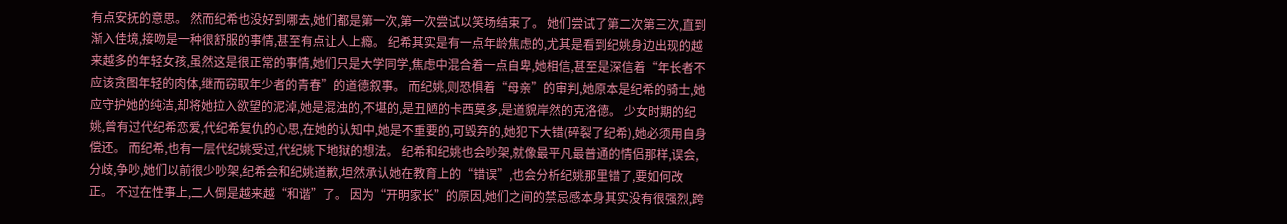有点安抚的意思。 然而纪希也没好到哪去,她们都是第一次,第一次尝试以笑场结束了。 她们尝试了第二次第三次,直到渐入佳境,接吻是一种很舒服的事情,甚至有点让人上瘾。 纪希其实是有一点年龄焦虑的,尤其是看到纪姚身边出现的越来越多的年轻女孩,虽然这是很正常的事情,她们只是大学同学,焦虑中混合着一点自卑,她相信,甚至是深信着“年长者不应该贪图年轻的肉体,继而窃取年少者的青春”的道德叙事。 而纪姚,则恐惧着“母亲”的审判,她原本是纪希的骑士,她应守护她的纯洁,却将她拉入欲望的泥淖,她是混浊的,不堪的,是丑陋的卡西莫多,是道貌岸然的克洛德。 少女时期的纪姚,曾有过代纪希恋爱,代纪希复仇的心思,在她的认知中,她是不重要的,可毁弃的,她犯下大错(碎裂了纪希),她必须用自身偿还。 而纪希,也有一层代纪姚受过,代纪姚下地狱的想法。 纪希和纪姚也会吵架,就像最平凡最普通的情侣那样,误会,分歧,争吵,她们以前很少吵架,纪希会和纪姚道歉,坦然承认她在教育上的“错误”,也会分析纪姚那里错了,要如何改正。 不过在性事上,二人倒是越来越“和谐”了。 因为“开明家长”的原因,她们之间的禁忌感本身其实没有很强烈,跨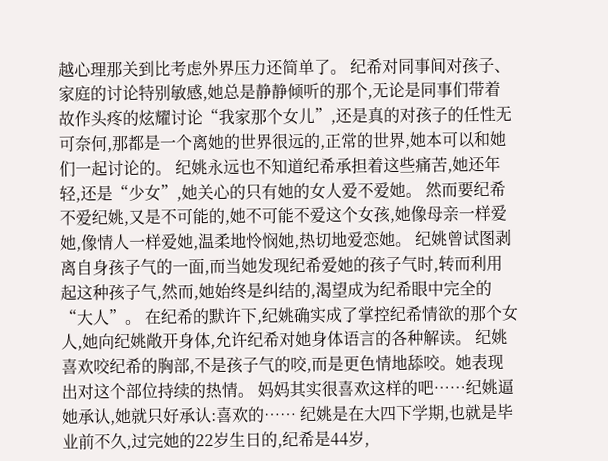越心理那关到比考虑外界压力还简单了。 纪希对同事间对孩子、家庭的讨论特别敏感,她总是静静倾听的那个,无论是同事们带着故作头疼的炫耀讨论“我家那个女儿”,还是真的对孩子的任性无可奈何,那都是一个离她的世界很远的,正常的世界,她本可以和她们一起讨论的。 纪姚永远也不知道纪希承担着这些痛苦,她还年轻,还是“少女”,她关心的只有她的女人爱不爱她。 然而要纪希不爱纪姚,又是不可能的,她不可能不爱这个女孩,她像母亲一样爱她,像情人一样爱她,温柔地怜悯她,热切地爱恋她。 纪姚曾试图剥离自身孩子气的一面,而当她发现纪希爱她的孩子气时,转而利用起这种孩子气,然而,她始终是纠结的,渴望成为纪希眼中完全的“大人”。 在纪希的默许下,纪姚确实成了掌控纪希情欲的那个女人,她向纪姚敞开身体,允许纪希对她身体语言的各种解读。 纪姚喜欢咬纪希的胸部,不是孩子气的咬,而是更色情地舔咬。她表现出对这个部位持续的热情。 妈妈其实很喜欢这样的吧……纪姚逼她承认,她就只好承认:喜欢的…… 纪姚是在大四下学期,也就是毕业前不久,过完她的22岁生日的,纪希是44岁,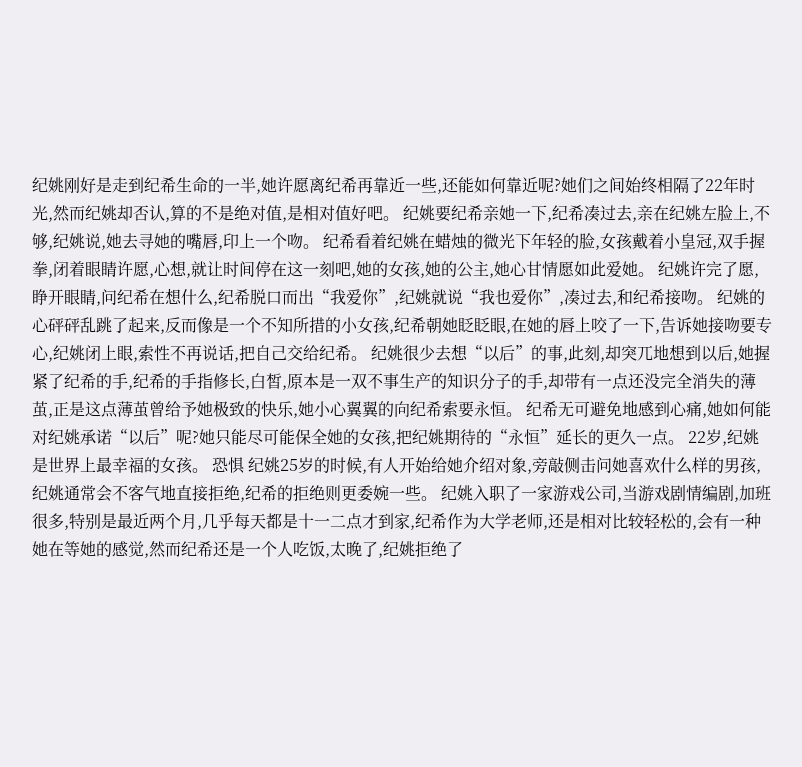纪姚刚好是走到纪希生命的一半,她许愿离纪希再靠近一些,还能如何靠近呢?她们之间始终相隔了22年时光,然而纪姚却否认,算的不是绝对值,是相对值好吧。 纪姚要纪希亲她一下,纪希凑过去,亲在纪姚左脸上,不够,纪姚说,她去寻她的嘴唇,印上一个吻。 纪希看着纪姚在蜡烛的微光下年轻的脸,女孩戴着小皇冠,双手握拳,闭着眼睛许愿,心想,就让时间停在这一刻吧,她的女孩,她的公主,她心甘情愿如此爱她。 纪姚许完了愿,睁开眼睛,问纪希在想什么,纪希脱口而出“我爱你”,纪姚就说“我也爱你”,凑过去,和纪希接吻。 纪姚的心砰砰乱跳了起来,反而像是一个不知所措的小女孩,纪希朝她眨眨眼,在她的唇上咬了一下,告诉她接吻要专心,纪姚闭上眼,索性不再说话,把自己交给纪希。 纪姚很少去想“以后”的事,此刻,却突兀地想到以后,她握紧了纪希的手,纪希的手指修长,白皙,原本是一双不事生产的知识分子的手,却带有一点还没完全消失的薄茧,正是这点薄茧曾给予她极致的快乐,她小心翼翼的向纪希索要永恒。 纪希无可避免地感到心痛,她如何能对纪姚承诺“以后”呢?她只能尽可能保全她的女孩,把纪姚期待的“永恒”延长的更久一点。 22岁,纪姚是世界上最幸福的女孩。 恐惧 纪姚25岁的时候,有人开始给她介绍对象,旁敲侧击问她喜欢什么样的男孩,纪姚通常会不客气地直接拒绝,纪希的拒绝则更委婉一些。 纪姚入职了一家游戏公司,当游戏剧情编剧,加班很多,特别是最近两个月,几乎每天都是十一二点才到家,纪希作为大学老师,还是相对比较轻松的,会有一种她在等她的感觉,然而纪希还是一个人吃饭,太晚了,纪姚拒绝了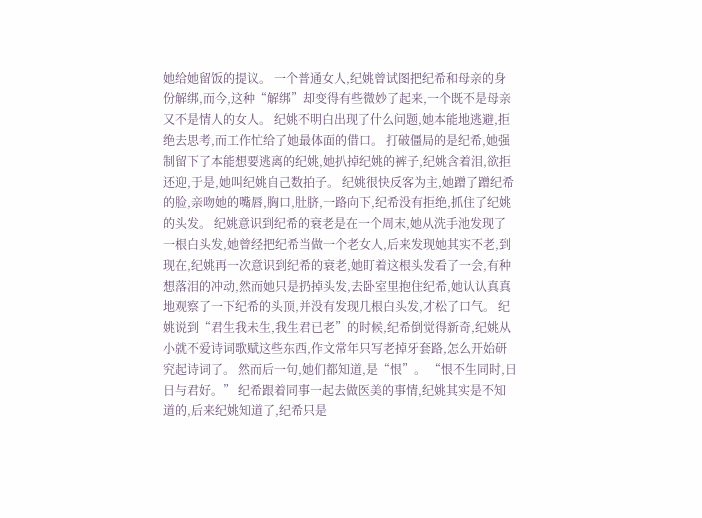她给她留饭的提议。 一个普通女人,纪姚曾试图把纪希和母亲的身份解绑,而今,这种“解绑”却变得有些微妙了起来,一个既不是母亲又不是情人的女人。 纪姚不明白出现了什么问题,她本能地逃避,拒绝去思考,而工作忙给了她最体面的借口。 打破僵局的是纪希,她强制留下了本能想要逃离的纪姚,她扒掉纪姚的裤子,纪姚含着泪,欲拒还迎,于是,她叫纪姚自己数拍子。 纪姚很快反客为主,她蹭了蹭纪希的脸,亲吻她的嘴唇,胸口,肚脐,一路向下,纪希没有拒绝,抓住了纪姚的头发。 纪姚意识到纪希的衰老是在一个周末,她从洗手池发现了一根白头发,她曾经把纪希当做一个老女人,后来发现她其实不老,到现在,纪姚再一次意识到纪希的衰老,她盯着这根头发看了一会,有种想落泪的冲动,然而她只是扔掉头发,去卧室里抱住纪希,她认认真真地观察了一下纪希的头顶,并没有发现几根白头发,才松了口气。 纪姚说到“君生我未生,我生君已老”的时候,纪希倒觉得新奇,纪姚从小就不爱诗词歌赋这些东西,作文常年只写老掉牙套路,怎么开始研究起诗词了。 然而后一句,她们都知道,是“恨”。 “恨不生同时,日日与君好。” 纪希跟着同事一起去做医美的事情,纪姚其实是不知道的,后来纪姚知道了,纪希只是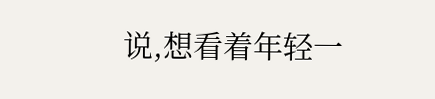说,想看着年轻一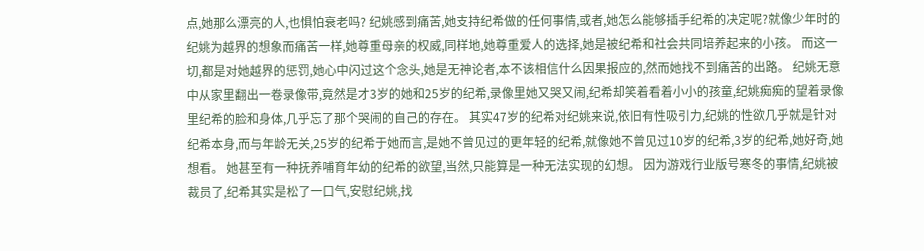点,她那么漂亮的人,也惧怕衰老吗? 纪姚感到痛苦,她支持纪希做的任何事情,或者,她怎么能够插手纪希的决定呢?就像少年时的纪姚为越界的想象而痛苦一样,她尊重母亲的权威,同样地,她尊重爱人的选择,她是被纪希和社会共同培养起来的小孩。 而这一切,都是对她越界的惩罚,她心中闪过这个念头,她是无神论者,本不该相信什么因果报应的,然而她找不到痛苦的出路。 纪姚无意中从家里翻出一卷录像带,竟然是才3岁的她和25岁的纪希,录像里她又哭又闹,纪希却笑着看着小小的孩童,纪姚痴痴的望着录像里纪希的脸和身体,几乎忘了那个哭闹的自己的存在。 其实47岁的纪希对纪姚来说,依旧有性吸引力,纪姚的性欲几乎就是针对纪希本身,而与年龄无关,25岁的纪希于她而言,是她不曾见过的更年轻的纪希,就像她不曾见过10岁的纪希,3岁的纪希,她好奇,她想看。 她甚至有一种抚养哺育年幼的纪希的欲望,当然,只能算是一种无法实现的幻想。 因为游戏行业版号寒冬的事情,纪姚被裁员了,纪希其实是松了一口气,安慰纪姚,找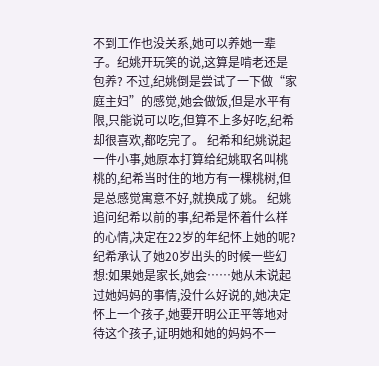不到工作也没关系,她可以养她一辈子。纪姚开玩笑的说,这算是啃老还是包养? 不过,纪姚倒是尝试了一下做“家庭主妇”的感觉,她会做饭,但是水平有限,只能说可以吃,但算不上多好吃,纪希却很喜欢,都吃完了。 纪希和纪姚说起一件小事,她原本打算给纪姚取名叫桃桃的,纪希当时住的地方有一棵桃树,但是总感觉寓意不好,就换成了姚。 纪姚追问纪希以前的事,纪希是怀着什么样的心情,决定在22岁的年纪怀上她的呢? 纪希承认了她20岁出头的时候一些幻想:如果她是家长,她会……她从未说起过她妈妈的事情,没什么好说的,她决定怀上一个孩子,她要开明公正平等地对待这个孩子,证明她和她的妈妈不一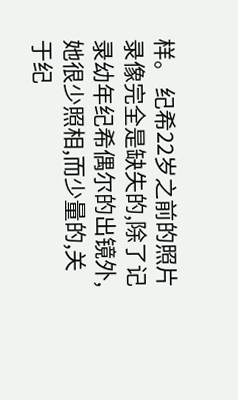样。 纪希22岁之前的照片录像完全是缺失的,除了记录幼年纪希偶尔的出镜外,她很少照相,而少量的,关于纪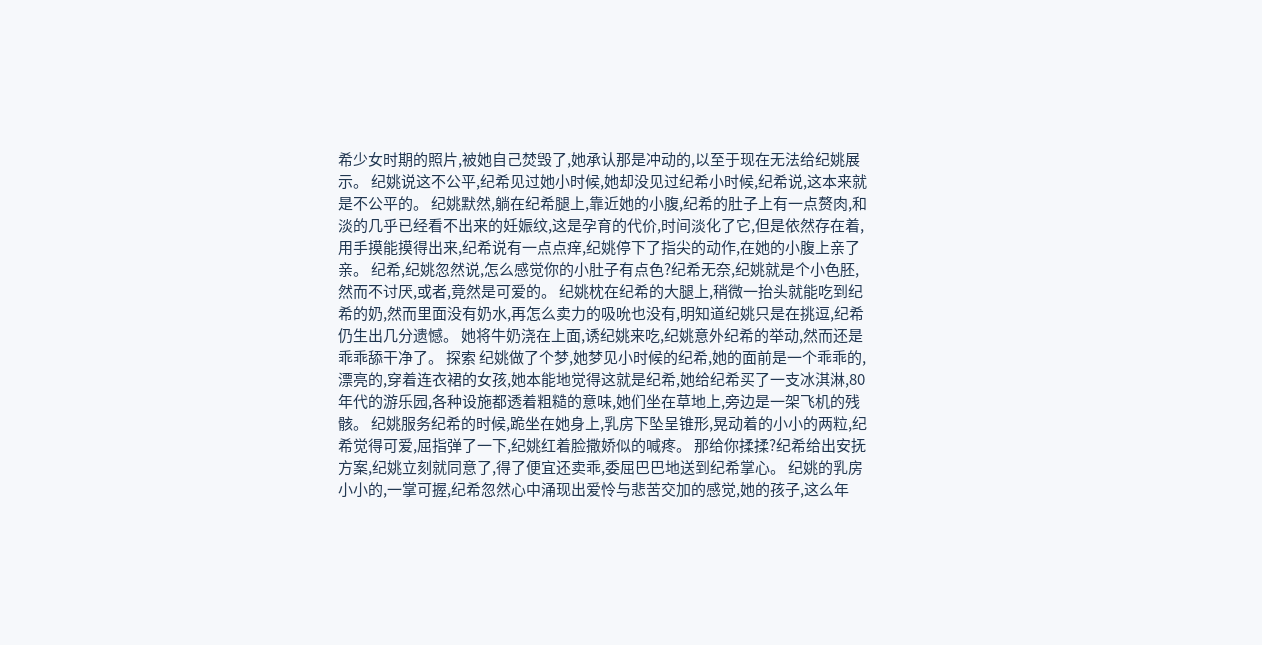希少女时期的照片,被她自己焚毁了,她承认那是冲动的,以至于现在无法给纪姚展示。 纪姚说这不公平,纪希见过她小时候,她却没见过纪希小时候,纪希说,这本来就是不公平的。 纪姚默然,躺在纪希腿上,靠近她的小腹,纪希的肚子上有一点赘肉,和淡的几乎已经看不出来的妊娠纹,这是孕育的代价,时间淡化了它,但是依然存在着,用手摸能摸得出来,纪希说有一点点痒,纪姚停下了指尖的动作,在她的小腹上亲了亲。 纪希,纪姚忽然说,怎么感觉你的小肚子有点色?纪希无奈,纪姚就是个小色胚,然而不讨厌,或者,竟然是可爱的。 纪姚枕在纪希的大腿上,稍微一抬头就能吃到纪希的奶,然而里面没有奶水,再怎么卖力的吸吮也没有,明知道纪姚只是在挑逗,纪希仍生出几分遗憾。 她将牛奶浇在上面,诱纪姚来吃,纪姚意外纪希的举动,然而还是乖乖舔干净了。 探索 纪姚做了个梦,她梦见小时候的纪希,她的面前是一个乖乖的,漂亮的,穿着连衣裙的女孩,她本能地觉得这就是纪希,她给纪希买了一支冰淇淋,80年代的游乐园,各种设施都透着粗糙的意味,她们坐在草地上,旁边是一架飞机的残骸。 纪姚服务纪希的时候,跪坐在她身上,乳房下坠呈锥形,晃动着的小小的两粒,纪希觉得可爱,屈指弹了一下,纪姚红着脸撒娇似的喊疼。 那给你揉揉?纪希给出安抚方案,纪姚立刻就同意了,得了便宜还卖乖,委屈巴巴地送到纪希掌心。 纪姚的乳房小小的,一掌可握,纪希忽然心中涌现出爱怜与悲苦交加的感觉,她的孩子,这么年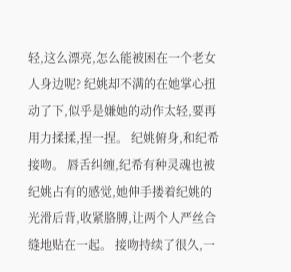轻,这么漂亮,怎么能被困在一个老女人身边呢? 纪姚却不满的在她掌心扭动了下,似乎是嫌她的动作太轻,要再用力揉揉,捏一捏。 纪姚俯身,和纪希接吻。 唇舌纠缠,纪希有种灵魂也被纪姚占有的感觉,她伸手搂着纪姚的光滑后背,收紧胳膊,让两个人严丝合缝地贴在一起。 接吻持续了很久,一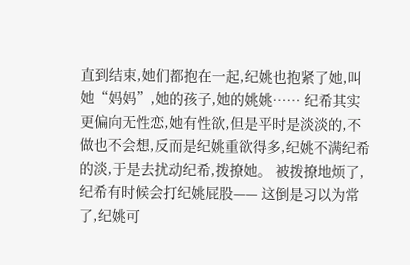直到结束,她们都抱在一起,纪姚也抱紧了她,叫她“妈妈”,她的孩子,她的姚姚…… 纪希其实更偏向无性恋,她有性欲,但是平时是淡淡的,不做也不会想,反而是纪姚重欲得多,纪姚不满纪希的淡,于是去扰动纪希,拨撩她。 被拨撩地烦了,纪希有时候会打纪姚屁股—— 这倒是习以为常了,纪姚可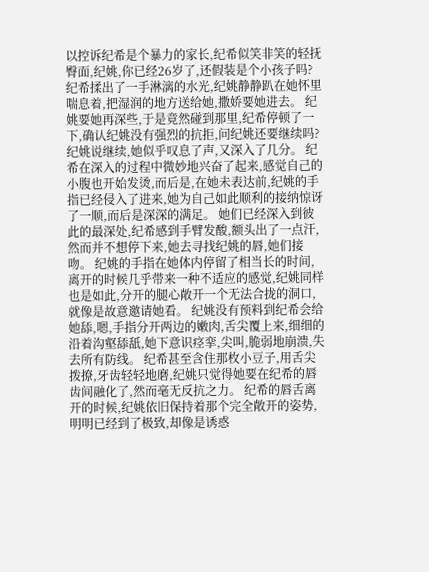以控诉纪希是个暴力的家长,纪希似笑非笑的轻抚臀面,纪姚,你已经26岁了,还假装是个小孩子吗? 纪希揉出了一手淋漓的水光,纪姚静静趴在她怀里喘息着,把湿润的地方送给她,撒娇要她进去。 纪姚要她再深些,于是竟然碰到那里,纪希停顿了一下,确认纪姚没有强烈的抗拒,问纪姚还要继续吗?纪姚说继续,她似乎叹息了声,又深入了几分。 纪希在深入的过程中微妙地兴奋了起来,感觉自己的小腹也开始发烫,而后是,在她未表达前,纪姚的手指已经侵入了进来,她为自己如此顺利的接纳惊讶了一顺,而后是深深的满足。 她们已经深入到彼此的最深处,纪希感到手臂发酸,额头出了一点汗,然而并不想停下来,她去寻找纪姚的唇,她们接吻。 纪姚的手指在她体内停留了相当长的时间,离开的时候几乎带来一种不适应的感觉,纪姚同样也是如此,分开的腿心敞开一个无法合拢的洞口,就像是故意邀请她看。 纪姚没有预料到纪希会给她舔,嗯,手指分开两边的嫩肉,舌尖覆上来,细细的沿着沟壑舔舐,她下意识痉挛,尖叫,脆弱地崩溃,失去所有防线。 纪希甚至含住那枚小豆子,用舌尖拨撩,牙齿轻轻地磨,纪姚只觉得她要在纪希的唇齿间融化了,然而毫无反抗之力。 纪希的唇舌离开的时候,纪姚依旧保持着那个完全敞开的姿势,明明已经到了极致,却像是诱惑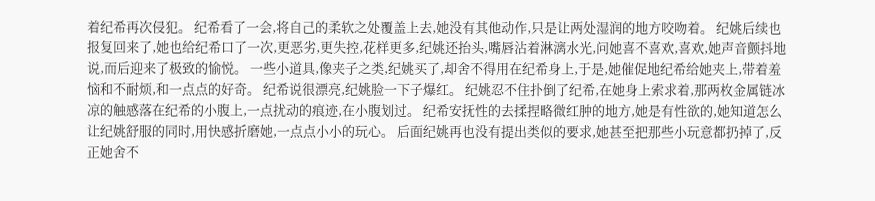着纪希再次侵犯。 纪希看了一会,将自己的柔软之处覆盖上去,她没有其他动作,只是让两处湿润的地方咬吻着。 纪姚后续也报复回来了,她也给纪希口了一次,更恶劣,更失控,花样更多,纪姚还抬头,嘴唇沾着淋漓水光,问她喜不喜欢,喜欢,她声音颤抖地说,而后迎来了极致的愉悦。 一些小道具,像夹子之类,纪姚买了,却舍不得用在纪希身上,于是,她催促地纪希给她夹上,带着羞恼和不耐烦,和一点点的好奇。 纪希说很漂亮,纪姚脸一下子爆红。 纪姚忍不住扑倒了纪希,在她身上索求着,那两枚金属链冰凉的触感落在纪希的小腹上,一点扰动的痕迹,在小腹划过。 纪希安抚性的去揉捏略微红肿的地方,她是有性欲的,她知道怎么让纪姚舒服的同时,用快感折磨她,一点点小小的玩心。 后面纪姚再也没有提出类似的要求,她甚至把那些小玩意都扔掉了,反正她舍不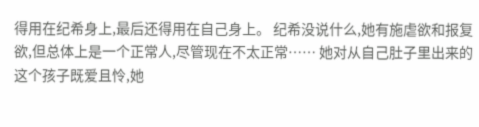得用在纪希身上,最后还得用在自己身上。 纪希没说什么,她有施虐欲和报复欲,但总体上是一个正常人,尽管现在不太正常…… 她对从自己肚子里出来的这个孩子既爱且怜,她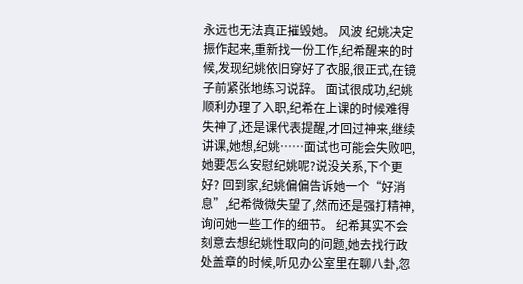永远也无法真正摧毁她。 风波 纪姚决定振作起来,重新找一份工作,纪希醒来的时候,发现纪姚依旧穿好了衣服,很正式,在镜子前紧张地练习说辞。 面试很成功,纪姚顺利办理了入职,纪希在上课的时候难得失神了,还是课代表提醒,才回过神来,继续讲课,她想,纪姚……面试也可能会失败吧,她要怎么安慰纪姚呢?说没关系,下个更好? 回到家,纪姚偏偏告诉她一个“好消息”,纪希微微失望了,然而还是强打精神,询问她一些工作的细节。 纪希其实不会刻意去想纪姚性取向的问题,她去找行政处盖章的时候,听见办公室里在聊八卦,忽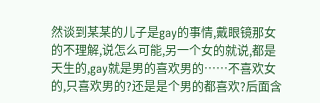然谈到某某的儿子是gay的事情,戴眼镜那女的不理解,说怎么可能,另一个女的就说,都是天生的,gay就是男的喜欢男的……不喜欢女的,只喜欢男的?还是是个男的都喜欢?后面含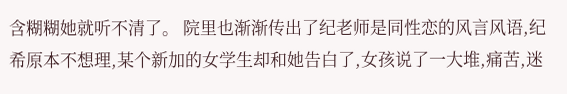含糊糊她就听不清了。 院里也渐渐传出了纪老师是同性恋的风言风语,纪希原本不想理,某个新加的女学生却和她告白了,女孩说了一大堆,痛苦,迷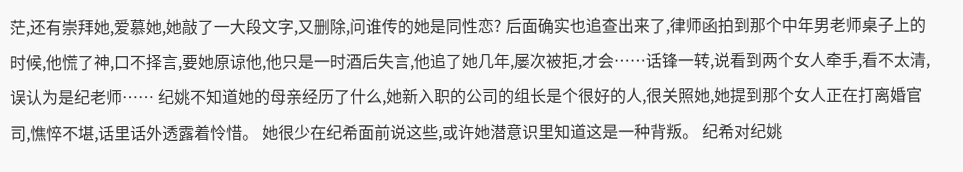茫,还有崇拜她,爱慕她,她敲了一大段文字,又删除,问谁传的她是同性恋? 后面确实也追查出来了,律师函拍到那个中年男老师桌子上的时候,他慌了神,口不择言,要她原谅他,他只是一时酒后失言,他追了她几年,屡次被拒,才会……话锋一转,说看到两个女人牵手,看不太清,误认为是纪老师…… 纪姚不知道她的母亲经历了什么,她新入职的公司的组长是个很好的人,很关照她,她提到那个女人正在打离婚官司,憔悴不堪,话里话外透露着怜惜。 她很少在纪希面前说这些,或许她潜意识里知道这是一种背叛。 纪希对纪姚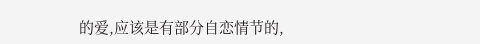的爱,应该是有部分自恋情节的,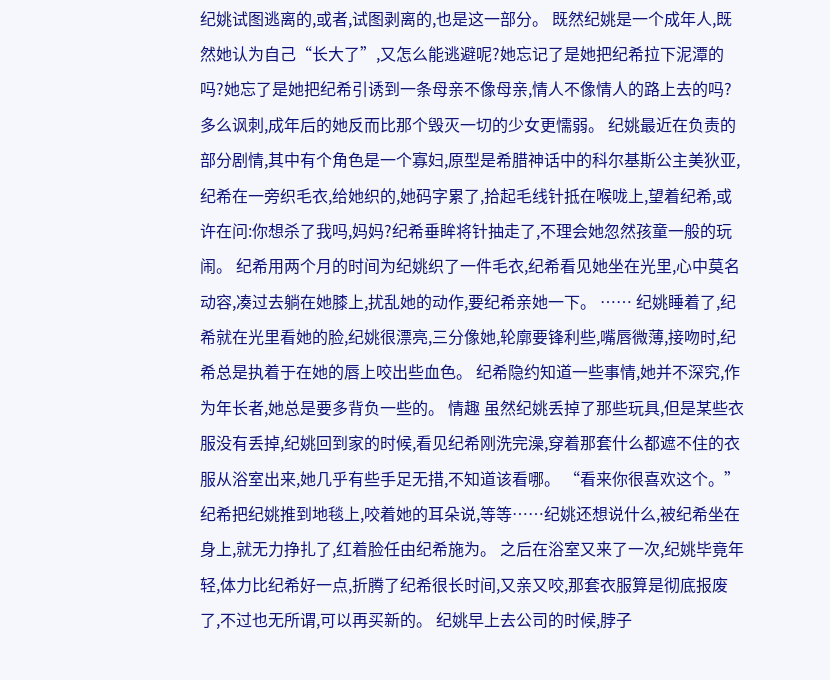纪姚试图逃离的,或者,试图剥离的,也是这一部分。 既然纪姚是一个成年人,既然她认为自己“长大了”,又怎么能逃避呢?她忘记了是她把纪希拉下泥潭的吗?她忘了是她把纪希引诱到一条母亲不像母亲,情人不像情人的路上去的吗? 多么讽刺,成年后的她反而比那个毁灭一切的少女更懦弱。 纪姚最近在负责的部分剧情,其中有个角色是一个寡妇,原型是希腊神话中的科尔基斯公主美狄亚,纪希在一旁织毛衣,给她织的,她码字累了,拾起毛线针抵在喉咙上,望着纪希,或许在问:你想杀了我吗,妈妈?纪希垂眸将针抽走了,不理会她忽然孩童一般的玩闹。 纪希用两个月的时间为纪姚织了一件毛衣,纪希看见她坐在光里,心中莫名动容,凑过去躺在她膝上,扰乱她的动作,要纪希亲她一下。 …… 纪姚睡着了,纪希就在光里看她的脸,纪姚很漂亮,三分像她,轮廓要锋利些,嘴唇微薄,接吻时,纪希总是执着于在她的唇上咬出些血色。 纪希隐约知道一些事情,她并不深究,作为年长者,她总是要多背负一些的。 情趣 虽然纪姚丢掉了那些玩具,但是某些衣服没有丢掉,纪姚回到家的时候,看见纪希刚洗完澡,穿着那套什么都遮不住的衣服从浴室出来,她几乎有些手足无措,不知道该看哪。 “看来你很喜欢这个。”纪希把纪姚推到地毯上,咬着她的耳朵说,等等……纪姚还想说什么,被纪希坐在身上,就无力挣扎了,红着脸任由纪希施为。 之后在浴室又来了一次,纪姚毕竟年轻,体力比纪希好一点,折腾了纪希很长时间,又亲又咬,那套衣服算是彻底报废了,不过也无所谓,可以再买新的。 纪姚早上去公司的时候,脖子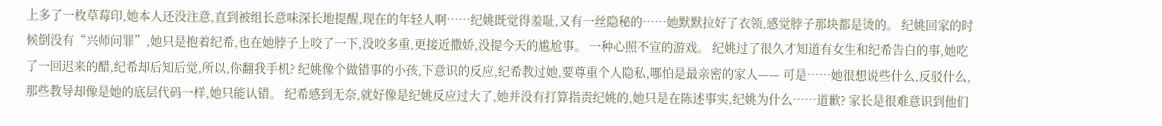上多了一枚草莓印,她本人还没注意,直到被组长意味深长地提醒,现在的年轻人啊……纪姚既觉得羞耻,又有一丝隐秘的……她默默拉好了衣领,感觉脖子那块都是烫的。 纪姚回家的时候倒没有“兴师问罪”,她只是抱着纪希,也在她脖子上咬了一下,没咬多重,更接近撒娇,没提今天的尴尬事。 一种心照不宣的游戏。 纪姚过了很久才知道有女生和纪希告白的事,她吃了一回迟来的醋,纪希却后知后觉,所以,你翻我手机? 纪姚像个做错事的小孩,下意识的反应,纪希教过她,要尊重个人隐私,哪怕是最亲密的家人—— 可是……她很想说些什么,反驳什么,那些教导却像是她的底层代码一样,她只能认错。 纪希感到无奈,就好像是纪姚反应过大了,她并没有打算指责纪姚的,她只是在陈述事实,纪姚为什么……道歉? 家长是很难意识到他们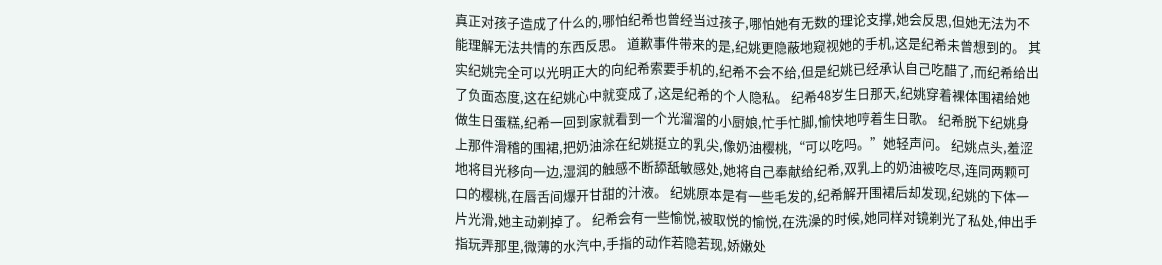真正对孩子造成了什么的,哪怕纪希也曾经当过孩子,哪怕她有无数的理论支撑,她会反思,但她无法为不能理解无法共情的东西反思。 道歉事件带来的是,纪姚更隐蔽地窥视她的手机,这是纪希未曾想到的。 其实纪姚完全可以光明正大的向纪希索要手机的,纪希不会不给,但是纪姚已经承认自己吃醋了,而纪希给出了负面态度,这在纪姚心中就变成了,这是纪希的个人隐私。 纪希48岁生日那天,纪姚穿着裸体围裙给她做生日蛋糕,纪希一回到家就看到一个光溜溜的小厨娘,忙手忙脚,愉快地哼着生日歌。 纪希脱下纪姚身上那件滑稽的围裙,把奶油涂在纪姚挺立的乳尖,像奶油樱桃,“可以吃吗。”她轻声问。 纪姚点头,羞涩地将目光移向一边,湿润的触感不断舔舐敏感处,她将自己奉献给纪希,双乳上的奶油被吃尽,连同两颗可口的樱桃,在唇舌间爆开甘甜的汁液。 纪姚原本是有一些毛发的,纪希解开围裙后却发现,纪姚的下体一片光滑,她主动剃掉了。 纪希会有一些愉悦,被取悦的愉悦,在洗澡的时候,她同样对镜剃光了私处,伸出手指玩弄那里,微薄的水汽中,手指的动作若隐若现,娇嫩处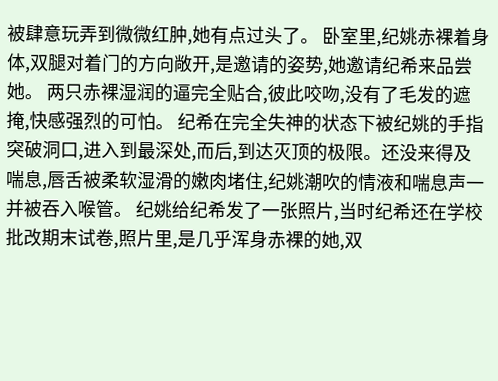被肆意玩弄到微微红肿,她有点过头了。 卧室里,纪姚赤裸着身体,双腿对着门的方向敞开,是邀请的姿势,她邀请纪希来品尝她。 两只赤裸湿润的逼完全贴合,彼此咬吻,没有了毛发的遮掩,快感强烈的可怕。 纪希在完全失神的状态下被纪姚的手指突破洞口,进入到最深处,而后,到达灭顶的极限。还没来得及喘息,唇舌被柔软湿滑的嫩肉堵住,纪姚潮吹的情液和喘息声一并被吞入喉管。 纪姚给纪希发了一张照片,当时纪希还在学校批改期末试卷,照片里,是几乎浑身赤裸的她,双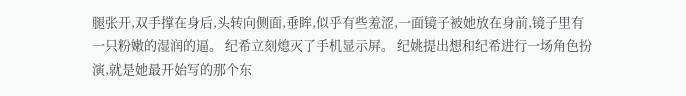腿张开,双手撑在身后,头转向侧面,垂眸,似乎有些羞涩,一面镜子被她放在身前,镜子里有一只粉嫩的湿润的逼。 纪希立刻熄灭了手机显示屏。 纪姚提出想和纪希进行一场角色扮演,就是她最开始写的那个东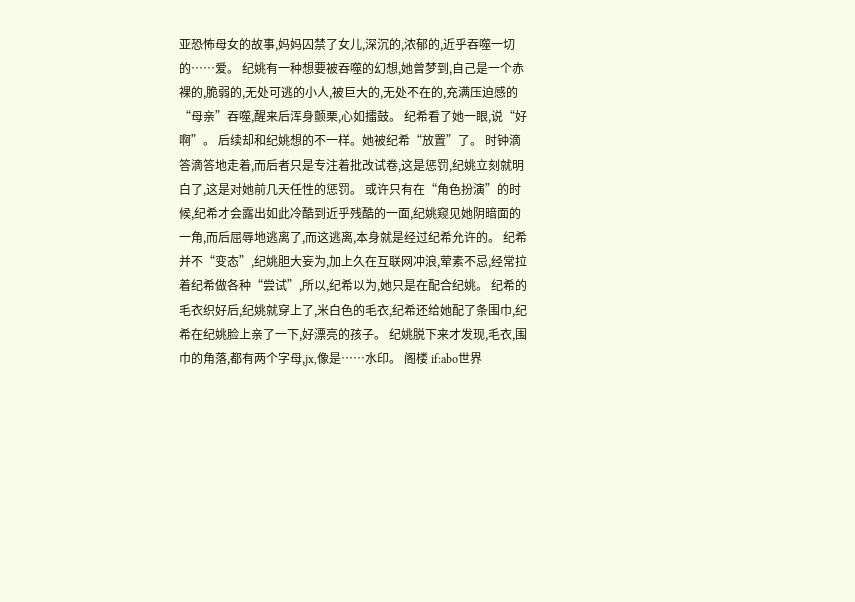亚恐怖母女的故事,妈妈囚禁了女儿,深沉的,浓郁的,近乎吞噬一切的……爱。 纪姚有一种想要被吞噬的幻想,她曾梦到,自己是一个赤裸的,脆弱的,无处可逃的小人,被巨大的,无处不在的,充满压迫感的“母亲”吞噬,醒来后浑身颤栗,心如擂鼓。 纪希看了她一眼,说“好啊”。 后续却和纪姚想的不一样。她被纪希“放置”了。 时钟滴答滴答地走着,而后者只是专注着批改试卷,这是惩罚,纪姚立刻就明白了,这是对她前几天任性的惩罚。 或许只有在“角色扮演”的时候,纪希才会露出如此冷酷到近乎残酷的一面,纪姚窥见她阴暗面的一角,而后屈辱地逃离了,而这逃离,本身就是经过纪希允许的。 纪希并不“变态”,纪姚胆大妄为,加上久在互联网冲浪,荤素不忌,经常拉着纪希做各种“尝试”,所以,纪希以为,她只是在配合纪姚。 纪希的毛衣织好后,纪姚就穿上了,米白色的毛衣,纪希还给她配了条围巾,纪希在纪姚脸上亲了一下,好漂亮的孩子。 纪姚脱下来才发现,毛衣,围巾的角落,都有两个字母,jx,像是……水印。 阁楼 if:abo世界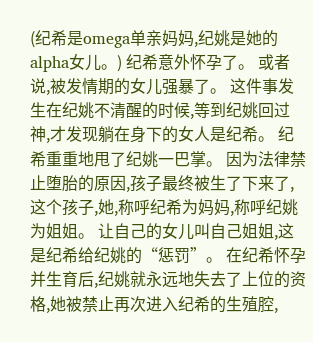(纪希是omega单亲妈妈,纪姚是她的alpha女儿。) 纪希意外怀孕了。 或者说,被发情期的女儿强暴了。 这件事发生在纪姚不清醒的时候,等到纪姚回过神,才发现躺在身下的女人是纪希。 纪希重重地甩了纪姚一巴掌。 因为法律禁止堕胎的原因,孩子最终被生了下来了,这个孩子,她,称呼纪希为妈妈,称呼纪姚为姐姐。 让自己的女儿叫自己姐姐,这是纪希给纪姚的“惩罚”。 在纪希怀孕并生育后,纪姚就永远地失去了上位的资格,她被禁止再次进入纪希的生殖腔,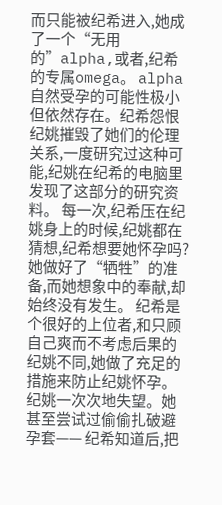而只能被纪希进入,她成了一个“无用的”alpha,或者,纪希的专属omega。 alpha自然受孕的可能性极小但依然存在。纪希怨恨纪姚摧毁了她们的伦理关系,一度研究过这种可能,纪姚在纪希的电脑里发现了这部分的研究资料。 每一次,纪希压在纪姚身上的时候,纪姚都在猜想,纪希想要她怀孕吗?她做好了“牺牲”的准备,而她想象中的奉献,却始终没有发生。 纪希是个很好的上位者,和只顾自己爽而不考虑后果的纪姚不同,她做了充足的措施来防止纪姚怀孕。 纪姚一次次地失望。她甚至尝试过偷偷扎破避孕套—— 纪希知道后,把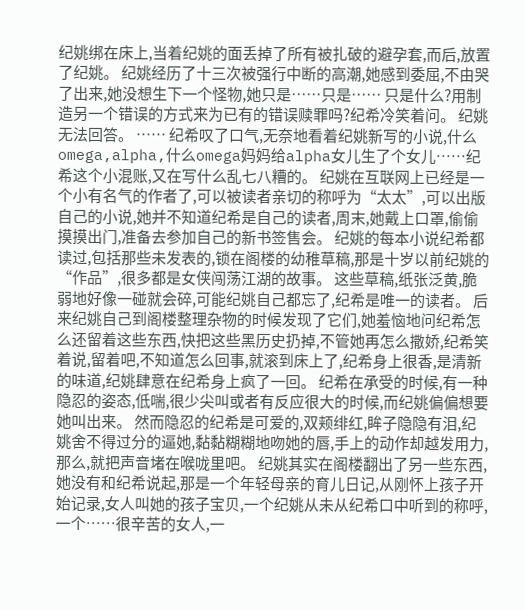纪姚绑在床上,当着纪姚的面丢掉了所有被扎破的避孕套,而后,放置了纪姚。 纪姚经历了十三次被强行中断的高潮,她感到委屈,不由哭了出来,她没想生下一个怪物,她只是……只是…… 只是什么?用制造另一个错误的方式来为已有的错误赎罪吗?纪希冷笑着问。 纪姚无法回答。 …… 纪希叹了口气,无奈地看着纪姚新写的小说,什么omega,alpha,什么omega妈妈给alpha女儿生了个女儿……纪希这个小混账,又在写什么乱七八糟的。 纪姚在互联网上已经是一个小有名气的作者了,可以被读者亲切的称呼为“太太”,可以出版自己的小说,她并不知道纪希是自己的读者,周末,她戴上口罩,偷偷摸摸出门,准备去参加自己的新书签售会。 纪姚的每本小说纪希都读过,包括那些未发表的,锁在阁楼的幼稚草稿,那是十岁以前纪姚的“作品”,很多都是女侠闯荡江湖的故事。 这些草稿,纸张泛黄,脆弱地好像一碰就会碎,可能纪姚自己都忘了,纪希是唯一的读者。 后来纪姚自己到阁楼整理杂物的时候发现了它们,她羞恼地问纪希怎么还留着这些东西,快把这些黑历史扔掉,不管她再怎么撒娇,纪希笑着说,留着吧,不知道怎么回事,就滚到床上了,纪希身上很香,是清新的味道,纪姚肆意在纪希身上疯了一回。 纪希在承受的时候,有一种隐忍的姿态,低喘,很少尖叫或者有反应很大的时候,而纪姚偏偏想要她叫出来。 然而隐忍的纪希是可爱的,双颊绯红,眸子隐隐有泪,纪姚舍不得过分的逼她,黏黏糊糊地吻她的唇,手上的动作却越发用力,那么,就把声音堵在喉咙里吧。 纪姚其实在阁楼翻出了另一些东西,她没有和纪希说起,那是一个年轻母亲的育儿日记,从刚怀上孩子开始记录,女人叫她的孩子宝贝,一个纪姚从未从纪希口中听到的称呼,一个……很辛苦的女人,一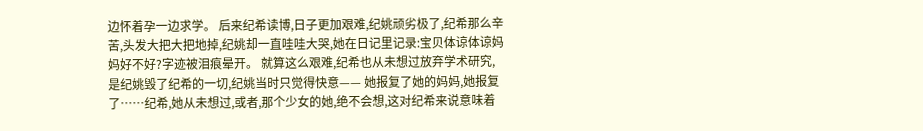边怀着孕一边求学。 后来纪希读博,日子更加艰难,纪姚顽劣极了,纪希那么辛苦,头发大把大把地掉,纪姚却一直哇哇大哭,她在日记里记录:宝贝体谅体谅妈妈好不好?字迹被泪痕晕开。 就算这么艰难,纪希也从未想过放弃学术研究,是纪姚毁了纪希的一切,纪姚当时只觉得快意—— 她报复了她的妈妈,她报复了……纪希,她从未想过,或者,那个少女的她,绝不会想,这对纪希来说意味着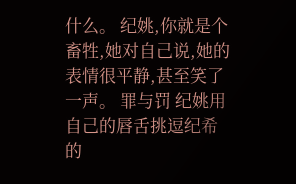什么。 纪姚,你就是个畜牲,她对自己说,她的表情很平静,甚至笑了一声。 罪与罚 纪姚用自己的唇舌挑逗纪希的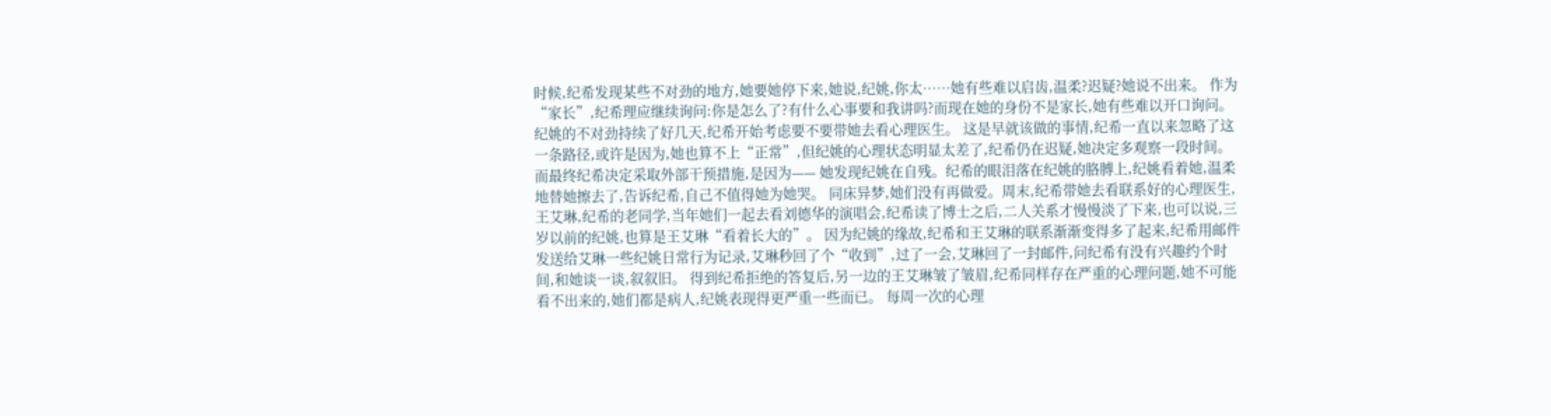时候,纪希发现某些不对劲的地方,她要她停下来,她说,纪姚,你太……她有些难以启齿,温柔?迟疑?她说不出来。 作为“家长”,纪希理应继续询问:你是怎么了?有什么心事要和我讲吗?而现在她的身份不是家长,她有些难以开口询问。 纪姚的不对劲持续了好几天,纪希开始考虑要不要带她去看心理医生。 这是早就该做的事情,纪希一直以来忽略了这一条路径,或许是因为,她也算不上“正常”,但纪姚的心理状态明显太差了,纪希仍在迟疑,她决定多观察一段时间。 而最终纪希决定采取外部干预措施,是因为—— 她发现纪姚在自残。纪希的眼泪落在纪姚的胳膊上,纪姚看着她,温柔地替她擦去了,告诉纪希,自己不值得她为她哭。 同床异梦,她们没有再做爱。周末,纪希带她去看联系好的心理医生,王艾琳,纪希的老同学,当年她们一起去看刘德华的演唱会,纪希读了博士之后,二人关系才慢慢淡了下来,也可以说,三岁以前的纪姚,也算是王艾琳“看着长大的”。 因为纪姚的缘故,纪希和王艾琳的联系渐渐变得多了起来,纪希用邮件发送给艾琳一些纪姚日常行为记录,艾琳秒回了个“收到”,过了一会,艾琳回了一封邮件,问纪希有没有兴趣约个时间,和她谈一谈,叙叙旧。 得到纪希拒绝的答复后,另一边的王艾琳皱了皱眉,纪希同样存在严重的心理问题,她不可能看不出来的,她们都是病人,纪姚表现得更严重一些而已。 每周一次的心理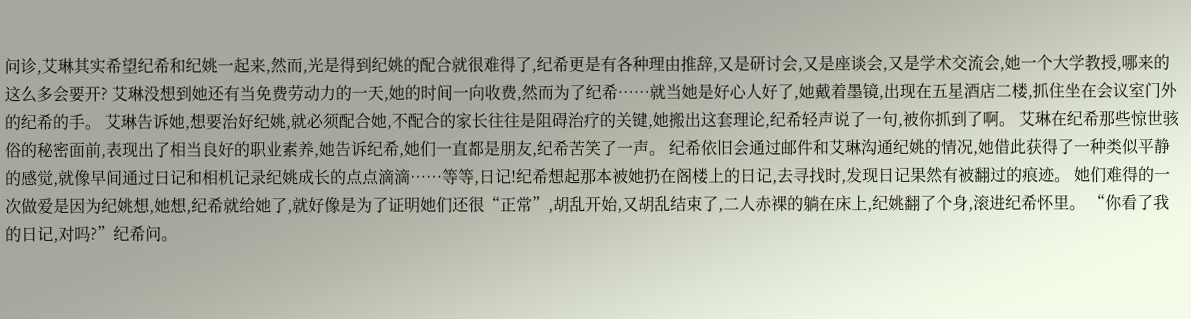问诊,艾琳其实希望纪希和纪姚一起来,然而,光是得到纪姚的配合就很难得了,纪希更是有各种理由推辞,又是研讨会,又是座谈会,又是学术交流会,她一个大学教授,哪来的这么多会要开? 艾琳没想到她还有当免费劳动力的一天,她的时间一向收费,然而为了纪希……就当她是好心人好了,她戴着墨镜,出现在五星酒店二楼,抓住坐在会议室门外的纪希的手。 艾琳告诉她,想要治好纪姚,就必须配合她,不配合的家长往往是阻碍治疗的关键,她搬出这套理论,纪希轻声说了一句,被你抓到了啊。 艾琳在纪希那些惊世骇俗的秘密面前,表现出了相当良好的职业素养,她告诉纪希,她们一直都是朋友,纪希苦笑了一声。 纪希依旧会通过邮件和艾琳沟通纪姚的情况,她借此获得了一种类似平静的感觉,就像早间通过日记和相机记录纪姚成长的点点滴滴……等等,日记!纪希想起那本被她扔在阁楼上的日记,去寻找时,发现日记果然有被翻过的痕迹。 她们难得的一次做爱是因为纪姚想,她想,纪希就给她了,就好像是为了证明她们还很“正常”,胡乱开始,又胡乱结束了,二人赤裸的躺在床上,纪姚翻了个身,滚进纪希怀里。 “你看了我的日记,对吗?”纪希问。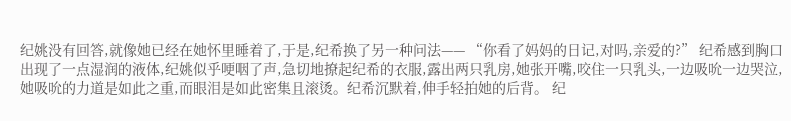纪姚没有回答,就像她已经在她怀里睡着了,于是,纪希换了另一种问法—— “你看了妈妈的日记,对吗,亲爱的?” 纪希感到胸口出现了一点湿润的液体,纪姚似乎哽咽了声,急切地撩起纪希的衣服,露出两只乳房,她张开嘴,咬住一只乳头,一边吸吮一边哭泣,她吸吮的力道是如此之重,而眼泪是如此密集且滚烫。纪希沉默着,伸手轻拍她的后背。 纪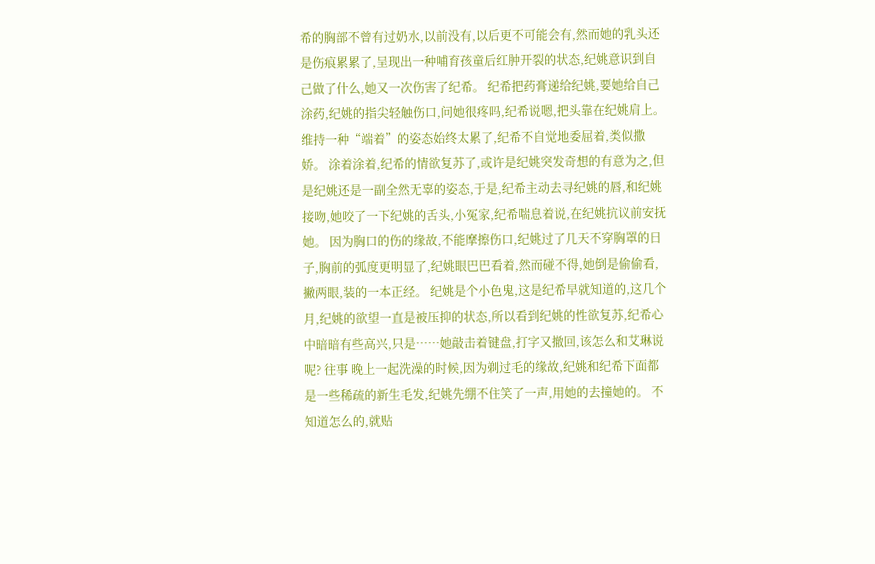希的胸部不曾有过奶水,以前没有,以后更不可能会有,然而她的乳头还是伤痕累累了,呈现出一种哺育孩童后红肿开裂的状态,纪姚意识到自己做了什么,她又一次伤害了纪希。 纪希把药膏递给纪姚,要她给自己涂药,纪姚的指尖轻触伤口,问她很疼吗,纪希说嗯,把头靠在纪姚肩上。维持一种“端着”的姿态始终太累了,纪希不自觉地委屈着,类似撒娇。 涂着涂着,纪希的情欲复苏了,或许是纪姚突发奇想的有意为之,但是纪姚还是一副全然无辜的姿态,于是,纪希主动去寻纪姚的唇,和纪姚接吻,她咬了一下纪姚的舌头,小冤家,纪希喘息着说,在纪姚抗议前安抚她。 因为胸口的伤的缘故,不能摩擦伤口,纪姚过了几天不穿胸罩的日子,胸前的弧度更明显了,纪姚眼巴巴看着,然而碰不得,她倒是偷偷看,撇两眼,装的一本正经。 纪姚是个小色鬼,这是纪希早就知道的,这几个月,纪姚的欲望一直是被压抑的状态,所以看到纪姚的性欲复苏,纪希心中暗暗有些高兴,只是……她敲击着键盘,打字又撤回,该怎么和艾琳说呢? 往事 晚上一起洗澡的时候,因为剃过毛的缘故,纪姚和纪希下面都是一些稀疏的新生毛发,纪姚先绷不住笑了一声,用她的去撞她的。 不知道怎么的,就贴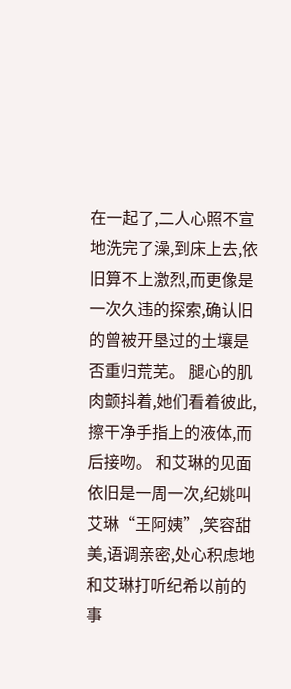在一起了,二人心照不宣地洗完了澡,到床上去,依旧算不上激烈,而更像是一次久违的探索,确认旧的曾被开垦过的土壤是否重归荒芜。 腿心的肌肉颤抖着,她们看着彼此,擦干净手指上的液体,而后接吻。 和艾琳的见面依旧是一周一次,纪姚叫艾琳“王阿姨”,笑容甜美,语调亲密,处心积虑地和艾琳打听纪希以前的事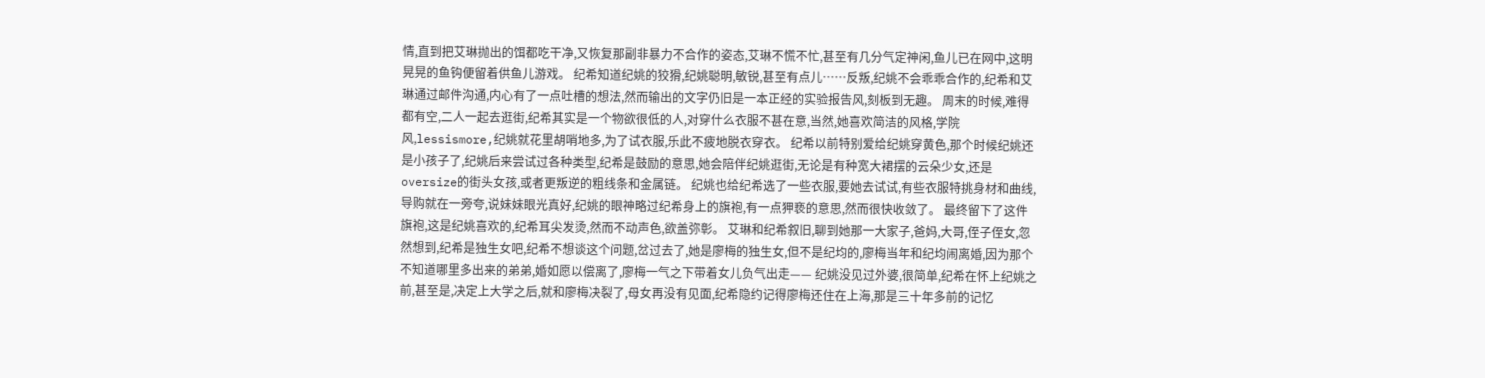情,直到把艾琳抛出的饵都吃干净,又恢复那副非暴力不合作的姿态,艾琳不慌不忙,甚至有几分气定神闲,鱼儿已在网中,这明晃晃的鱼钩便留着供鱼儿游戏。 纪希知道纪姚的狡猾,纪姚聪明,敏锐,甚至有点儿……反叛,纪姚不会乖乖合作的,纪希和艾琳通过邮件沟通,内心有了一点吐槽的想法,然而输出的文字仍旧是一本正经的实验报告风,刻板到无趣。 周末的时候,难得都有空,二人一起去逛街,纪希其实是一个物欲很低的人,对穿什么衣服不甚在意,当然,她喜欢简洁的风格,学院风,lessismore,纪姚就花里胡哨地多,为了试衣服,乐此不疲地脱衣穿衣。 纪希以前特别爱给纪姚穿黄色,那个时候纪姚还是小孩子了,纪姚后来尝试过各种类型,纪希是鼓励的意思,她会陪伴纪姚逛街,无论是有种宽大裙摆的云朵少女,还是oversize的街头女孩,或者更叛逆的粗线条和金属链。 纪姚也给纪希选了一些衣服,要她去试试,有些衣服特挑身材和曲线,导购就在一旁夸,说妹妹眼光真好,纪姚的眼神略过纪希身上的旗袍,有一点狎亵的意思,然而很快收敛了。 最终留下了这件旗袍,这是纪姚喜欢的,纪希耳尖发烫,然而不动声色,欲盖弥彰。 艾琳和纪希叙旧,聊到她那一大家子,爸妈,大哥,侄子侄女,忽然想到,纪希是独生女吧,纪希不想谈这个问题,岔过去了,她是廖梅的独生女,但不是纪均的,廖梅当年和纪均闹离婚,因为那个不知道哪里多出来的弟弟,婚如愿以偿离了,廖梅一气之下带着女儿负气出走—— 纪姚没见过外婆,很简单,纪希在怀上纪姚之前,甚至是,决定上大学之后,就和廖梅决裂了,母女再没有见面,纪希隐约记得廖梅还住在上海,那是三十年多前的记忆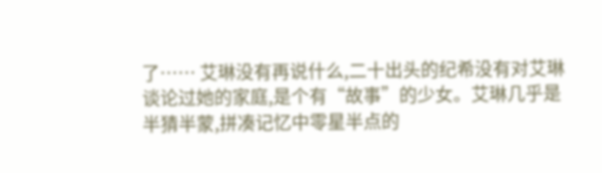了…… 艾琳没有再说什么,二十出头的纪希没有对艾琳谈论过她的家庭,是个有“故事”的少女。艾琳几乎是半猜半蒙,拼凑记忆中零星半点的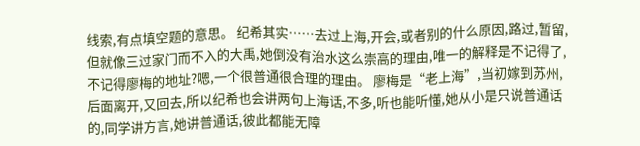线索,有点填空题的意思。 纪希其实……去过上海,开会,或者别的什么原因,路过,暂留,但就像三过家门而不入的大禹,她倒没有治水这么崇高的理由,唯一的解释是不记得了,不记得廖梅的地址?嗯,一个很普通很合理的理由。 廖梅是“老上海”,当初嫁到苏州,后面离开,又回去,所以纪希也会讲两句上海话,不多,听也能听懂,她从小是只说普通话的,同学讲方言,她讲普通话,彼此都能无障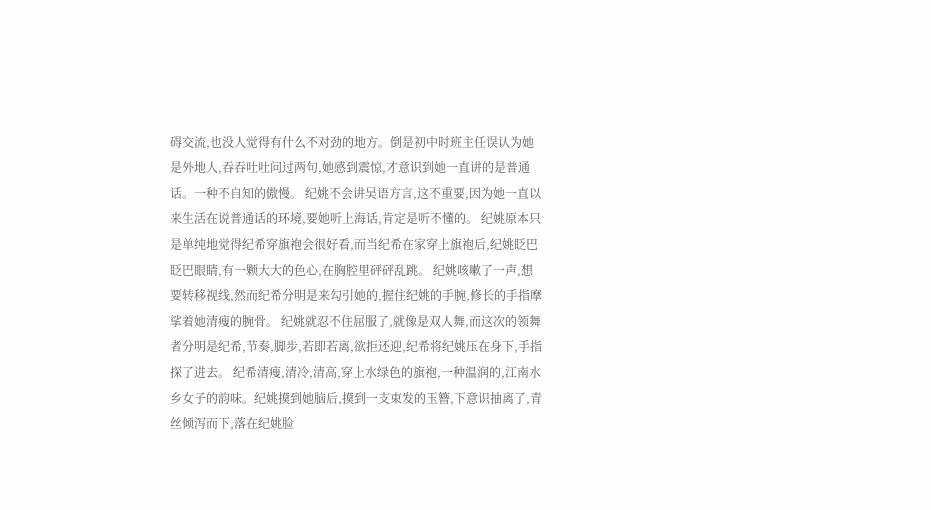碍交流,也没人觉得有什么不对劲的地方。倒是初中时班主任误认为她是外地人,吞吞吐吐问过两句,她感到震惊,才意识到她一直讲的是普通话。一种不自知的傲慢。 纪姚不会讲吴语方言,这不重要,因为她一直以来生活在说普通话的环境,要她听上海话,肯定是听不懂的。 纪姚原本只是单纯地觉得纪希穿旗袍会很好看,而当纪希在家穿上旗袍后,纪姚眨巴眨巴眼睛,有一颗大大的色心,在胸腔里砰砰乱跳。 纪姚咳嗽了一声,想要转移视线,然而纪希分明是来勾引她的,握住纪姚的手腕,修长的手指摩挲着她清瘦的腕骨。 纪姚就忍不住屈服了,就像是双人舞,而这次的领舞者分明是纪希,节奏,脚步,若即若离,欲拒还迎,纪希将纪姚压在身下,手指探了进去。 纪希清瘦,清冷,清高,穿上水绿色的旗袍,一种温润的,江南水乡女子的韵味。纪姚摸到她脑后,摸到一支束发的玉簪,下意识抽离了,青丝倾泻而下,落在纪姚脸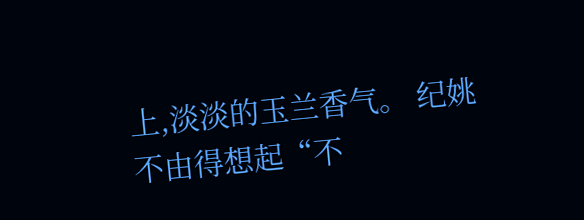上,淡淡的玉兰香气。 纪姚不由得想起“不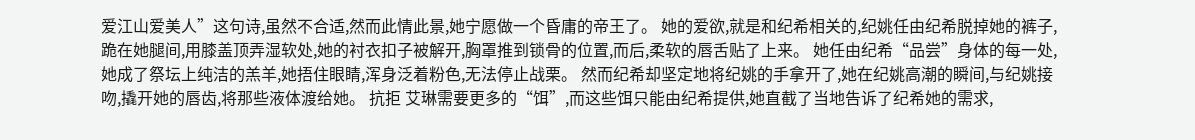爱江山爱美人”这句诗,虽然不合适,然而此情此景,她宁愿做一个昏庸的帝王了。 她的爱欲,就是和纪希相关的,纪姚任由纪希脱掉她的裤子,跪在她腿间,用膝盖顶弄湿软处,她的衬衣扣子被解开,胸罩推到锁骨的位置,而后,柔软的唇舌贴了上来。 她任由纪希“品尝”身体的每一处,她成了祭坛上纯洁的羔羊,她捂住眼睛,浑身泛着粉色,无法停止战栗。 然而纪希却坚定地将纪姚的手拿开了,她在纪姚高潮的瞬间,与纪姚接吻,撬开她的唇齿,将那些液体渡给她。 抗拒 艾琳需要更多的“饵”,而这些饵只能由纪希提供,她直截了当地告诉了纪希她的需求,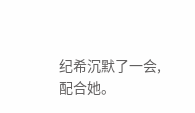纪希沉默了一会,配合她。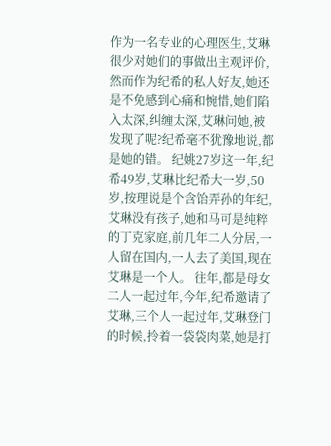作为一名专业的心理医生,艾琳很少对她们的事做出主观评价,然而作为纪希的私人好友,她还是不免感到心痛和惋惜,她们陷入太深,纠缠太深,艾琳问她,被发现了呢?纪希毫不犹豫地说,都是她的错。 纪姚27岁这一年,纪希49岁,艾琳比纪希大一岁,50岁,按理说是个含饴弄孙的年纪,艾琳没有孩子,她和马可是纯粹的丁克家庭,前几年二人分居,一人留在国内,一人去了美国,现在艾琳是一个人。 往年,都是母女二人一起过年,今年,纪希邀请了艾琳,三个人一起过年,艾琳登门的时候,拎着一袋袋肉菜,她是打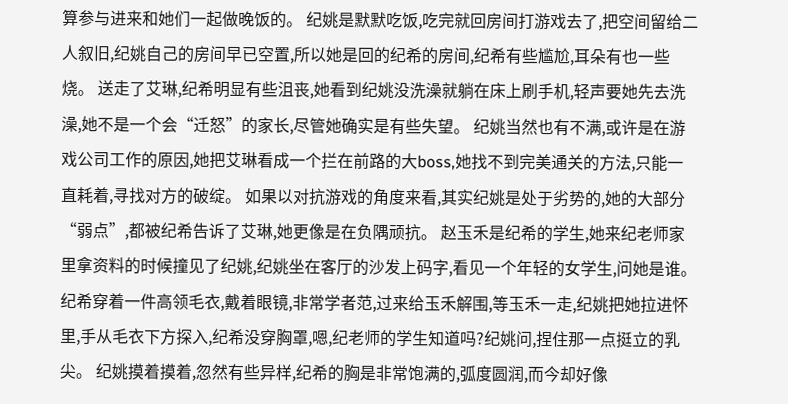算参与进来和她们一起做晚饭的。 纪姚是默默吃饭,吃完就回房间打游戏去了,把空间留给二人叙旧,纪姚自己的房间早已空置,所以她是回的纪希的房间,纪希有些尴尬,耳朵有也一些烧。 送走了艾琳,纪希明显有些沮丧,她看到纪姚没洗澡就躺在床上刷手机,轻声要她先去洗澡,她不是一个会“迁怒”的家长,尽管她确实是有些失望。 纪姚当然也有不满,或许是在游戏公司工作的原因,她把艾琳看成一个拦在前路的大boss,她找不到完美通关的方法,只能一直耗着,寻找对方的破绽。 如果以对抗游戏的角度来看,其实纪姚是处于劣势的,她的大部分“弱点”,都被纪希告诉了艾琳,她更像是在负隅顽抗。 赵玉禾是纪希的学生,她来纪老师家里拿资料的时候撞见了纪姚,纪姚坐在客厅的沙发上码字,看见一个年轻的女学生,问她是谁。 纪希穿着一件高领毛衣,戴着眼镜,非常学者范,过来给玉禾解围,等玉禾一走,纪姚把她拉进怀里,手从毛衣下方探入,纪希没穿胸罩,嗯,纪老师的学生知道吗?纪姚问,捏住那一点挺立的乳尖。 纪姚摸着摸着,忽然有些异样,纪希的胸是非常饱满的,弧度圆润,而今却好像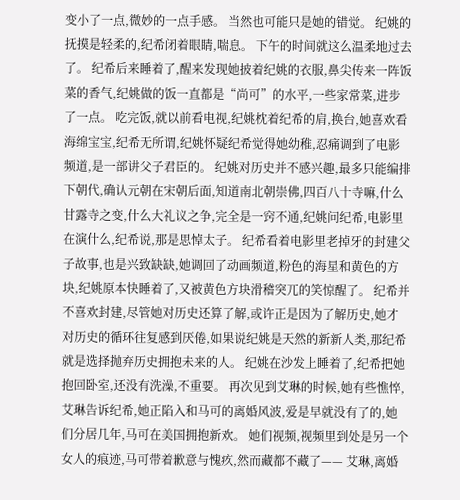变小了一点,微妙的一点手感。 当然也可能只是她的错觉。 纪姚的抚摸是轻柔的,纪希闭着眼睛,喘息。 下午的时间就这么温柔地过去了。 纪希后来睡着了,醒来发现她披着纪姚的衣服,鼻尖传来一阵饭菜的香气,纪姚做的饭一直都是“尚可”的水平,一些家常菜,进步了一点。 吃完饭,就以前看电视,纪姚枕着纪希的肩,换台,她喜欢看海绵宝宝,纪希无所谓,纪姚怀疑纪希觉得她幼稚,忍痛调到了电影频道,是一部讲父子君臣的。 纪姚对历史并不感兴趣,最多只能编排下朝代,确认元朝在宋朝后面,知道南北朝崇佛,四百八十寺嘛,什么甘露寺之变,什么大礼议之争,完全是一窍不通,纪姚问纪希,电影里在演什么,纪希说,那是思悼太子。 纪希看着电影里老掉牙的封建父子故事,也是兴致缺缺,她调回了动画频道,粉色的海星和黄色的方块,纪姚原本快睡着了,又被黄色方块滑稽突兀的笑惊醒了。 纪希并不喜欢封建,尽管她对历史还算了解,或许正是因为了解历史,她才对历史的循环往复感到厌倦,如果说纪姚是天然的新新人类,那纪希就是选择抛弃历史拥抱未来的人。 纪姚在沙发上睡着了,纪希把她抱回卧室,还没有洗澡,不重要。 再次见到艾琳的时候,她有些憔悴,艾琳告诉纪希,她正陷入和马可的离婚风波,爱是早就没有了的,她们分居几年,马可在美国拥抱新欢。 她们视频,视频里到处是另一个女人的痕迹,马可带着歉意与愧疚,然而藏都不藏了—— 艾琳,离婚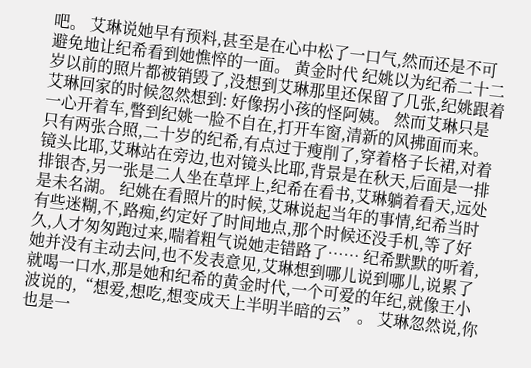吧。 艾琳说她早有预料,甚至是在心中松了一口气,然而还是不可避免地让纪希看到她憔悴的一面。 黄金时代 纪姚以为纪希二十二岁以前的照片都被销毁了,没想到艾琳那里还保留了几张,纪姚跟着艾琳回家的时候忽然想到: 好像拐小孩的怪阿姨。 然而艾琳只是一心开着车,瞥到纪姚一脸不自在,打开车窗,清新的风拂面而来。 只有两张合照,二十岁的纪希,有点过于瘦削了,穿着格子长裙,对着镜头比耶,艾琳站在旁边,也对镜头比耶,背景是在秋天,后面是一排排银杏,另一张是二人坐在草坪上,纪希在看书,艾琳躺着看天,远处是未名湖。 纪姚在看照片的时候,艾琳说起当年的事情,纪希当时有些迷糊,不,路痴,约定好了时间地点,那个时候还没手机,等了好久,人才匆匆跑过来,喘着粗气说她走错路了…… 纪希默默的听着,她并没有主动去问,也不发表意见,艾琳想到哪儿说到哪儿,说累了就喝一口水,那是她和纪希的黄金时代,一个可爱的年纪,就像王小波说的,“想爱,想吃,想变成天上半明半暗的云”。 艾琳忽然说,你也是一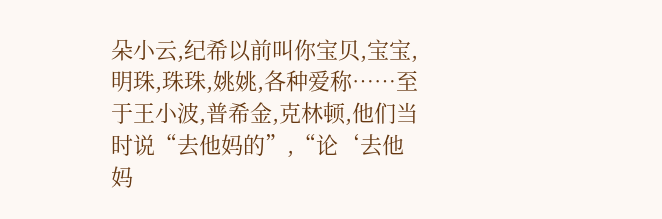朵小云,纪希以前叫你宝贝,宝宝,明珠,珠珠,姚姚,各种爱称……至于王小波,普希金,克林顿,他们当时说“去他妈的”,“论‘去他妈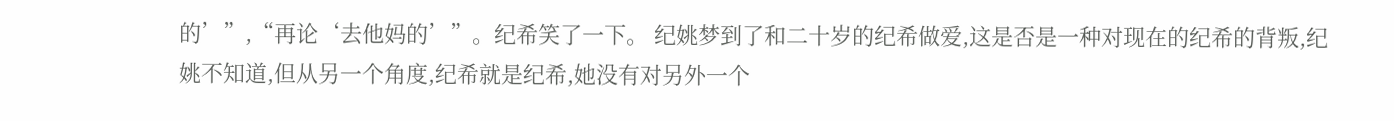的’”,“再论‘去他妈的’”。纪希笑了一下。 纪姚梦到了和二十岁的纪希做爱,这是否是一种对现在的纪希的背叛,纪姚不知道,但从另一个角度,纪希就是纪希,她没有对另外一个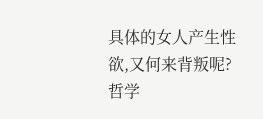具体的女人产生性欲,又何来背叛呢? 哲学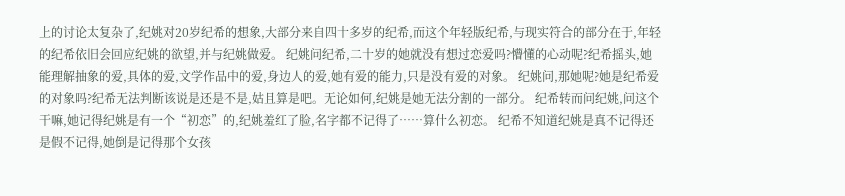上的讨论太复杂了,纪姚对20岁纪希的想象,大部分来自四十多岁的纪希,而这个年轻版纪希,与现实符合的部分在于,年轻的纪希依旧会回应纪姚的欲望,并与纪姚做爱。 纪姚问纪希,二十岁的她就没有想过恋爱吗?懵懂的心动呢?纪希摇头,她能理解抽象的爱,具体的爱,文学作品中的爱,身边人的爱,她有爱的能力,只是没有爱的对象。 纪姚问,那她呢?她是纪希爱的对象吗?纪希无法判断该说是还是不是,姑且算是吧。无论如何,纪姚是她无法分割的一部分。 纪希转而问纪姚,问这个干嘛,她记得纪姚是有一个“初恋”的,纪姚羞红了脸,名字都不记得了……算什么初恋。 纪希不知道纪姚是真不记得还是假不记得,她倒是记得那个女孩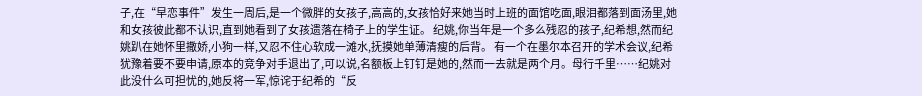子,在“早恋事件”发生一周后,是一个微胖的女孩子,高高的,女孩恰好来她当时上班的面馆吃面,眼泪都落到面汤里,她和女孩彼此都不认识,直到她看到了女孩遗落在椅子上的学生证。 纪姚,你当年是一个多么残忍的孩子,纪希想,然而纪姚趴在她怀里撒娇,小狗一样,又忍不住心软成一滩水,抚摸她单薄清瘦的后背。 有一个在墨尔本召开的学术会议,纪希犹豫着要不要申请,原本的竞争对手退出了,可以说,名额板上钉钉是她的,然而一去就是两个月。母行千里……纪姚对此没什么可担忧的,她反将一军,惊诧于纪希的“反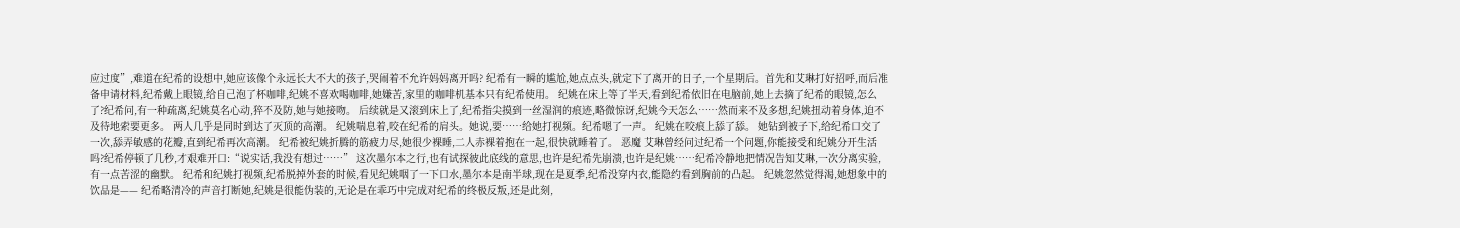应过度”,难道在纪希的设想中,她应该像个永远长大不大的孩子,哭闹着不允许妈妈离开吗? 纪希有一瞬的尴尬,她点点头,就定下了离开的日子,一个星期后。首先和艾琳打好招呼,而后准备申请材料,纪希戴上眼镜,给自己泡了杯咖啡,纪姚不喜欢喝咖啡,她嫌苦,家里的咖啡机基本只有纪希使用。 纪姚在床上等了半天,看到纪希依旧在电脑前,她上去摘了纪希的眼镜,怎么了?纪希问,有一种疏离,纪姚莫名心动,猝不及防,她与她接吻。 后续就是又滚到床上了,纪希指尖摸到一丝湿润的痕迹,略微惊讶,纪姚今天怎么……然而来不及多想,纪姚扭动着身体,迫不及待地索要更多。 两人几乎是同时到达了灭顶的高潮。 纪姚喘息着,咬在纪希的肩头。她说,要……给她打视频。纪希嗯了一声。 纪姚在咬痕上舔了舔。 她钻到被子下,给纪希口交了一次,舔弄敏感的花瓣,直到纪希再次高潮。 纪希被纪姚折腾的筋疲力尽,她很少裸睡,二人赤裸着抱在一起,很快就睡着了。 恶魔 艾琳曾经问过纪希一个问题,你能接受和纪姚分开生活吗?纪希停顿了几秒,才艰难开口:“说实话,我没有想过……” 这次墨尔本之行,也有试探彼此底线的意思,也许是纪希先崩溃,也许是纪姚……纪希冷静地把情况告知艾琳,一次分离实验,有一点苦涩的幽默。 纪希和纪姚打视频,纪希脱掉外套的时候,看见纪姚咽了一下口水,墨尔本是南半球,现在是夏季,纪希没穿内衣,能隐约看到胸前的凸起。 纪姚忽然觉得渴,她想象中的饮品是—— 纪希略清冷的声音打断她,纪姚是很能伪装的,无论是在乖巧中完成对纪希的终极反叛,还是此刻,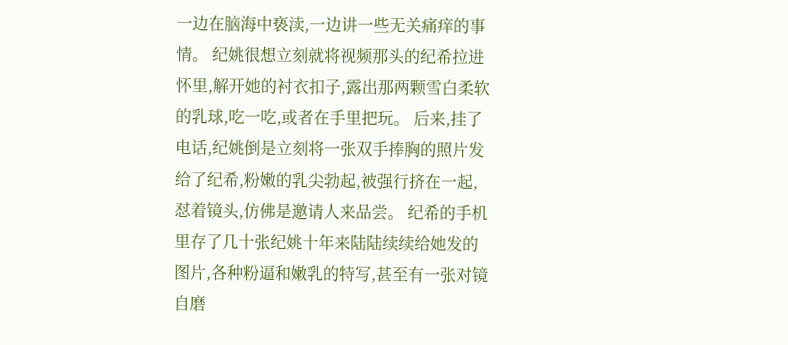一边在脑海中亵渎,一边讲一些无关痛痒的事情。 纪姚很想立刻就将视频那头的纪希拉进怀里,解开她的衬衣扣子,露出那两颗雪白柔软的乳球,吃一吃,或者在手里把玩。 后来,挂了电话,纪姚倒是立刻将一张双手捧胸的照片发给了纪希,粉嫩的乳尖勃起,被强行挤在一起,怼着镜头,仿佛是邀请人来品尝。 纪希的手机里存了几十张纪姚十年来陆陆续续给她发的图片,各种粉逼和嫩乳的特写,甚至有一张对镜自磨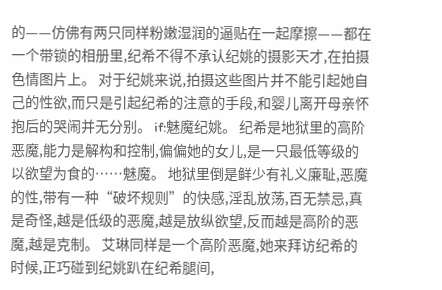的——仿佛有两只同样粉嫩湿润的逼贴在一起摩擦——都在一个带锁的相册里,纪希不得不承认纪姚的摄影天才,在拍摄色情图片上。 对于纪姚来说,拍摄这些图片并不能引起她自己的性欲,而只是引起纪希的注意的手段,和婴儿离开母亲怀抱后的哭闹并无分别。 if:魅魔纪姚。 纪希是地狱里的高阶恶魔,能力是解构和控制,偏偏她的女儿,是一只最低等级的以欲望为食的……魅魔。 地狱里倒是鲜少有礼义廉耻,恶魔的性,带有一种“破坏规则”的快感,淫乱放荡,百无禁忌,真是奇怪,越是低级的恶魔,越是放纵欲望,反而越是高阶的恶魔,越是克制。 艾琳同样是一个高阶恶魔,她来拜访纪希的时候,正巧碰到纪姚趴在纪希腿间,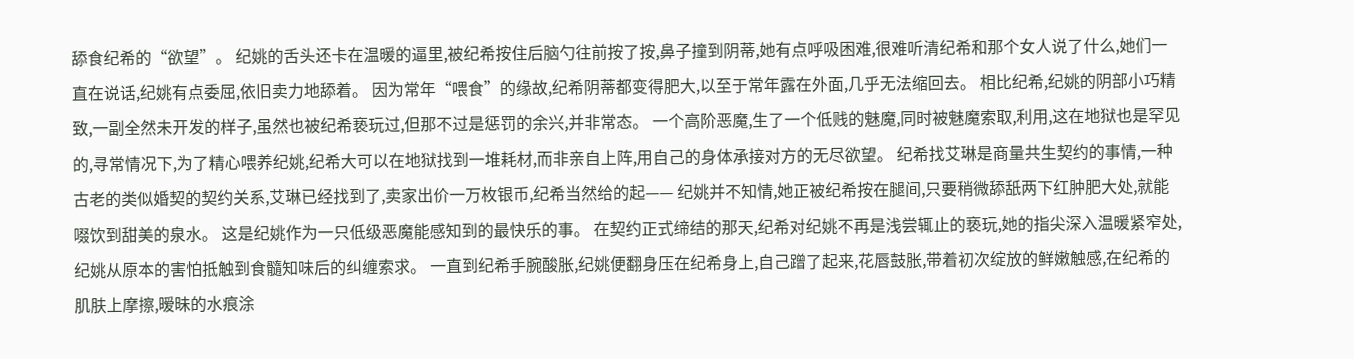舔食纪希的“欲望”。 纪姚的舌头还卡在温暖的逼里,被纪希按住后脑勺往前按了按,鼻子撞到阴蒂,她有点呼吸困难,很难听清纪希和那个女人说了什么,她们一直在说话,纪姚有点委屈,依旧卖力地舔着。 因为常年“喂食”的缘故,纪希阴蒂都变得肥大,以至于常年露在外面,几乎无法缩回去。 相比纪希,纪姚的阴部小巧精致,一副全然未开发的样子,虽然也被纪希亵玩过,但那不过是惩罚的余兴,并非常态。 一个高阶恶魔,生了一个低贱的魅魔,同时被魅魔索取,利用,这在地狱也是罕见的,寻常情况下,为了精心喂养纪姚,纪希大可以在地狱找到一堆耗材,而非亲自上阵,用自己的身体承接对方的无尽欲望。 纪希找艾琳是商量共生契约的事情,一种古老的类似婚契的契约关系,艾琳已经找到了,卖家出价一万枚银币,纪希当然给的起—— 纪姚并不知情,她正被纪希按在腿间,只要稍微舔舐两下红肿肥大处,就能啜饮到甜美的泉水。 这是纪姚作为一只低级恶魔能感知到的最快乐的事。 在契约正式缔结的那天,纪希对纪姚不再是浅尝辄止的亵玩,她的指尖深入温暖紧窄处,纪姚从原本的害怕抵触到食髓知味后的纠缠索求。 一直到纪希手腕酸胀,纪姚便翻身压在纪希身上,自己蹭了起来,花唇鼓胀,带着初次绽放的鲜嫩触感,在纪希的肌肤上摩擦,暧昧的水痕涂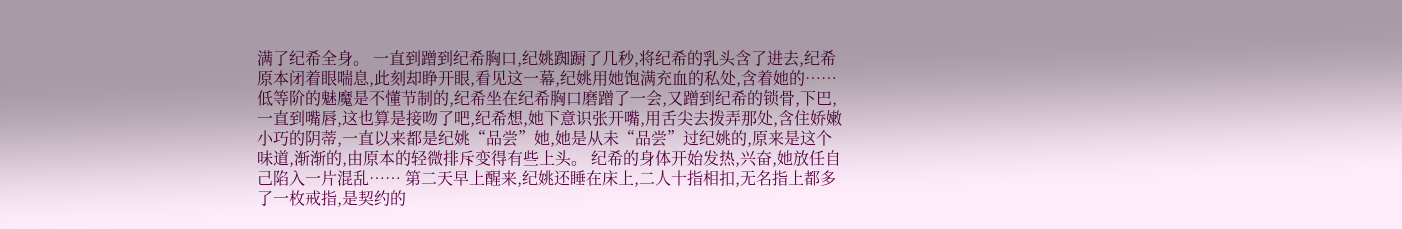满了纪希全身。 一直到蹭到纪希胸口,纪姚踟蹰了几秒,将纪希的乳头含了进去,纪希原本闭着眼喘息,此刻却睁开眼,看见这一幕,纪姚用她饱满充血的私处,含着她的…… 低等阶的魅魔是不懂节制的,纪希坐在纪希胸口磨蹭了一会,又蹭到纪希的锁骨,下巴,一直到嘴唇,这也算是接吻了吧,纪希想,她下意识张开嘴,用舌尖去拨弄那处,含住娇嫩小巧的阴蒂,一直以来都是纪姚“品尝”她,她是从未“品尝”过纪姚的,原来是这个味道,渐渐的,由原本的轻微排斥变得有些上头。 纪希的身体开始发热,兴奋,她放任自己陷入一片混乱…… 第二天早上醒来,纪姚还睡在床上,二人十指相扣,无名指上都多了一枚戒指,是契约的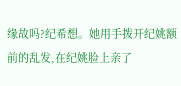缘故吗?纪希想。她用手拨开纪姚额前的乱发,在纪姚脸上亲了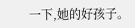一下,她的好孩子。